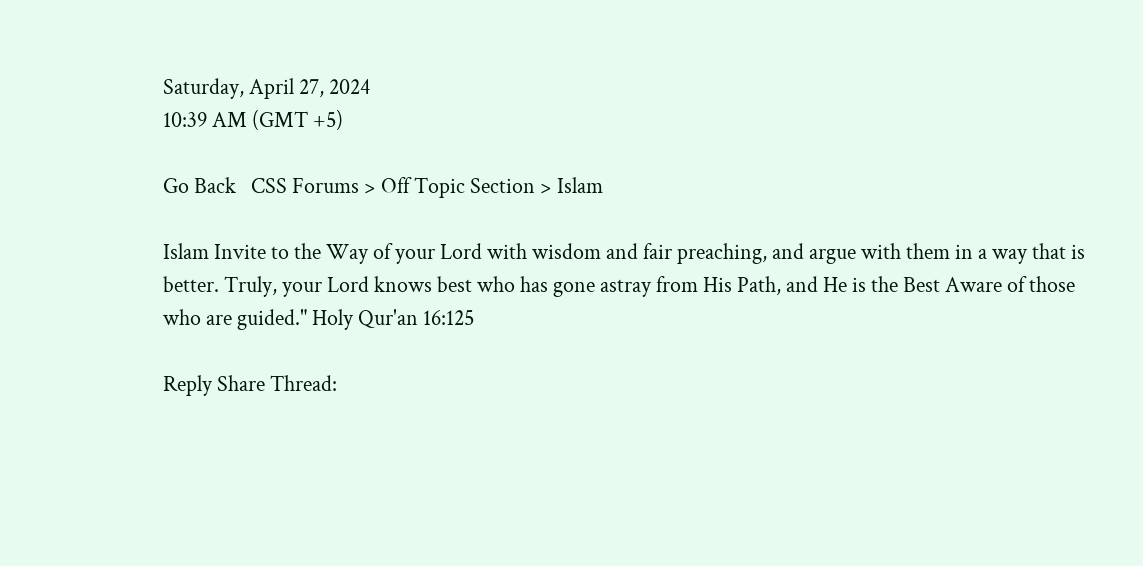Saturday, April 27, 2024
10:39 AM (GMT +5)

Go Back   CSS Forums > Off Topic Section > Islam

Islam Invite to the Way of your Lord with wisdom and fair preaching, and argue with them in a way that is better. Truly, your Lord knows best who has gone astray from His Path, and He is the Best Aware of those who are guided." Holy Qur'an 16:125

Reply Share Thread: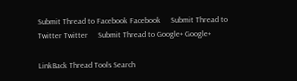Submit Thread to Facebook Facebook     Submit Thread to Twitter Twitter     Submit Thread to Google+ Google+

LinkBack Thread Tools Search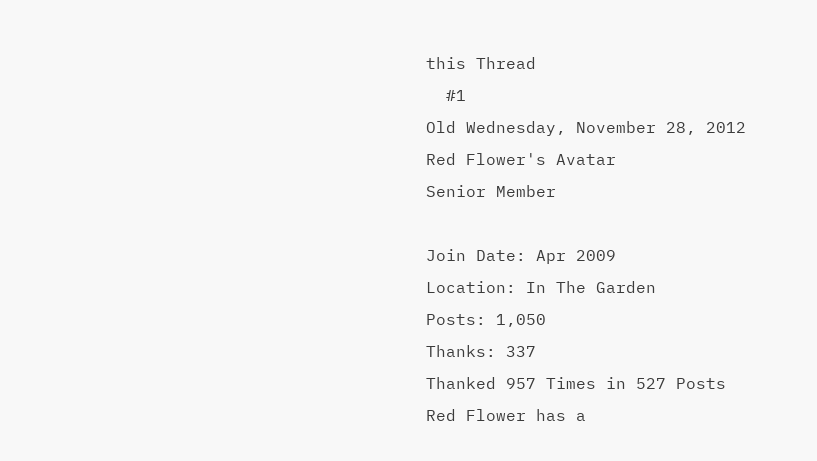this Thread
  #1
Old Wednesday, November 28, 2012
Red Flower's Avatar
Senior Member

Join Date: Apr 2009
Location: In The Garden
Posts: 1,050
Thanks: 337
Thanked 957 Times in 527 Posts
Red Flower has a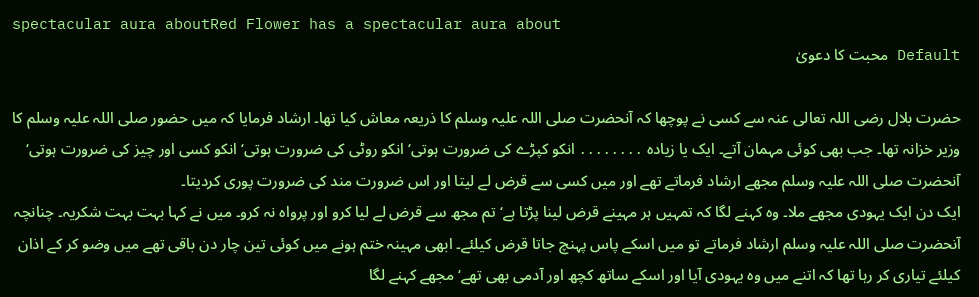spectacular aura aboutRed Flower has a spectacular aura about
Default محبت کا دعویٰ

حضرت بلال رضی اللہ تعالی عنہ سے کسی نے پوچھا کہ آنحضرت صلی اللہ علیہ وسلم کا ذریعہ معاش کیا تھا۔ ارشاد فرمایا کہ میں حضور صلی اللہ علیہ وسلم کا وزیر خزانہ تھا۔ جب بھی کوئی مہمان آتے۔ ایک یا زیادہ ․․․․․․․․ انکو کپڑے کی ضرورت ہوتی‘ انکو روٹی کی ضرورت ہوتی‘ انکو کسی اور چیز کی ضرورت ہوتی‘ آنحضرت صلی اللہ علیہ وسلم مجھے ارشاد فرماتے تھے اور میں کسی سے قرض لے لیتا اور اس ضرورت مند کی ضرورت پوری کردیتا۔
ایک دن ایک یہودی مجھے ملا۔ وہ کہنے لگا کہ تمہیں ہر مہینے قرض لینا پڑتا ہے‘ تم مجھ سے قرض لے لیا کرو اور پرواہ نہ کرو۔ میں نے کہا بہت بہت شکریہ۔ چنانچہ آنحضرت صلی اللہ علیہ وسلم ارشاد فرماتے تو میں اسکے پاس پہنچ جاتا قرض کیلئے۔ ابھی مہینہ ختم ہونے میں کوئی تین چار دن باقی تھے میں وضو کر کے اذان کیلئے تیاری کر رہا تھا کہ اتنے میں وہ یہودی آیا اور اسکے ساتھ کچھ اور آدمی بھی تھے‘ مجھے کہنے لگا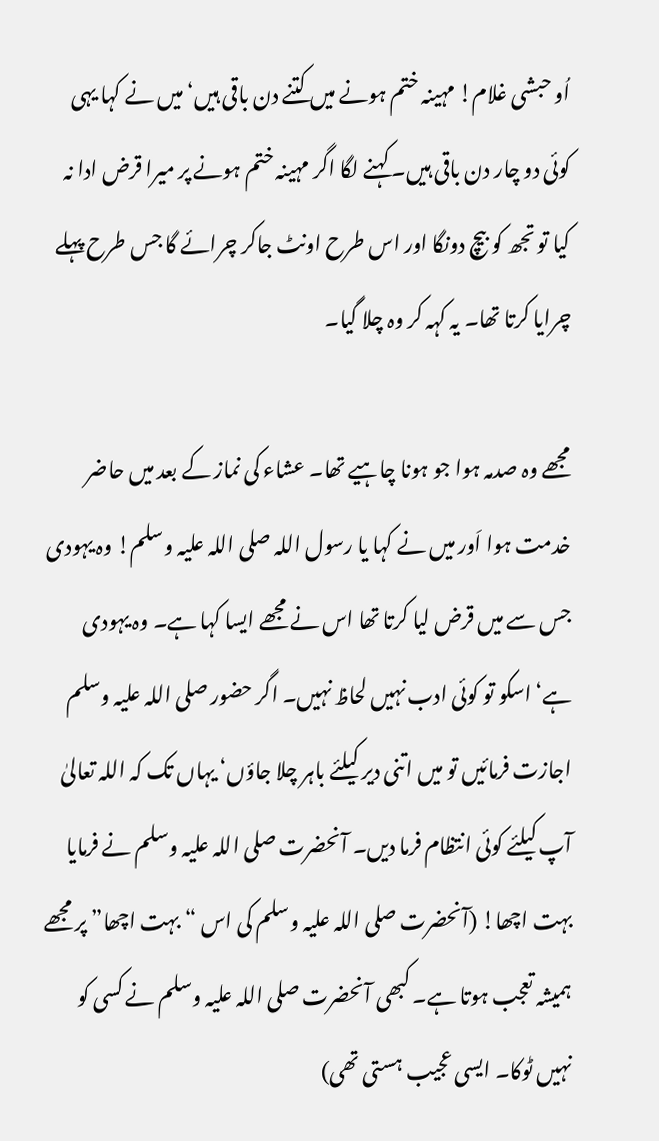اُو حبشی غلام! مہینہ ختم ہونے میں کتنے دن باقی ہیں‘ میں نے کہا یہی کوئی دو چار دن باقی ہیں۔ کہنے لگا اگر مہینہ ختم ہونے پر میرا قرض ادا نہ کیا تو تجھ کو بیچ دونگا اور اس طرح اونٹ جاکر چرائے گا جس طرح پہلے چرایا کرتا تھا۔ یہ کہہ کر وہ چلا گیا۔

مجھے وہ صدمہ ہوا جو ہونا چاہیے تھا۔ عشاء کی نماز کے بعد میں حاضر خدمت ہوا اَور میں نے کہا یا رسول اللہ صلی اللہ علیہ وسلم! وہ یہودی جس سے میں قرض لیا کرتا تھا اس نے مجھے ایسا کہا ہے۔ وہ یہودی ہے‘ اسکو تو کوئی ادب نہیں لحاظ نہیں۔ اگر حضور صلی اللہ علیہ وسلم اجازت فرمائیں تو میں اتنی دیر کیلئے باہر چلا جاؤں‘ یہاں تک کہ اللہ تعالیٰ آپ کیلئے کوئی انتظام فرما دیں۔ آنحضرت صلی اللہ علیہ وسلم نے فرمایا بہت اچھا! (آنحضرت صلی اللہ علیہ وسلم کی اس “بہت اچھا” پر مجھے ہمیشہ تعجب ہوتا ہے۔ کبھی آنحضرت صلی اللہ علیہ وسلم نے کسی کو نہیں ٹوکا۔ ایسی عجیب ہستی تھی)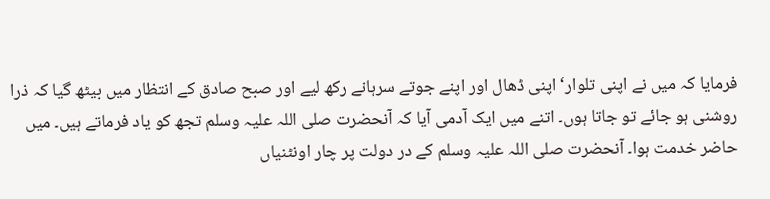فرمایا کہ میں نے اپنی تلوار‘ اپنی ڈھال اور اپنے جوتے سرہانے رکھ لیے اور صبح صادق کے انتظار میں بیٹھ گیا کہ ذرا روشنی ہو جائے تو جاتا ہوں۔ اتنے میں ایک آدمی آیا کہ آنحضرت صلی اللہ علیہ وسلم تجھ کو یاد فرماتے ہیں۔ میں حاضر خدمت ہوا۔ آنحضرت صلی اللہ علیہ وسلم کے در دولت پر چار اونٹنیاں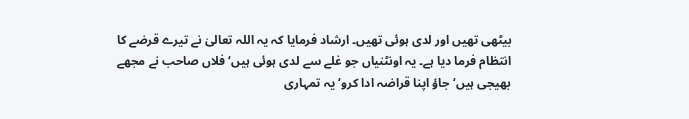بیٹھی تھیں اور لدی ہوئی تھیں۔ ارشاد فرمایا کہ یہ اللہ تعالیٰ نے تیرے قرضے کا انتظام فرما دیا ہے۔ یہ اونٹنیاں جو غلے سے لدی ہوئی ہیں‘ فلاں صاحب نے مجھے بھیجی ہیں‘ جاؤ اپنا قراضہ ادا کرو‘ یہ تمہاری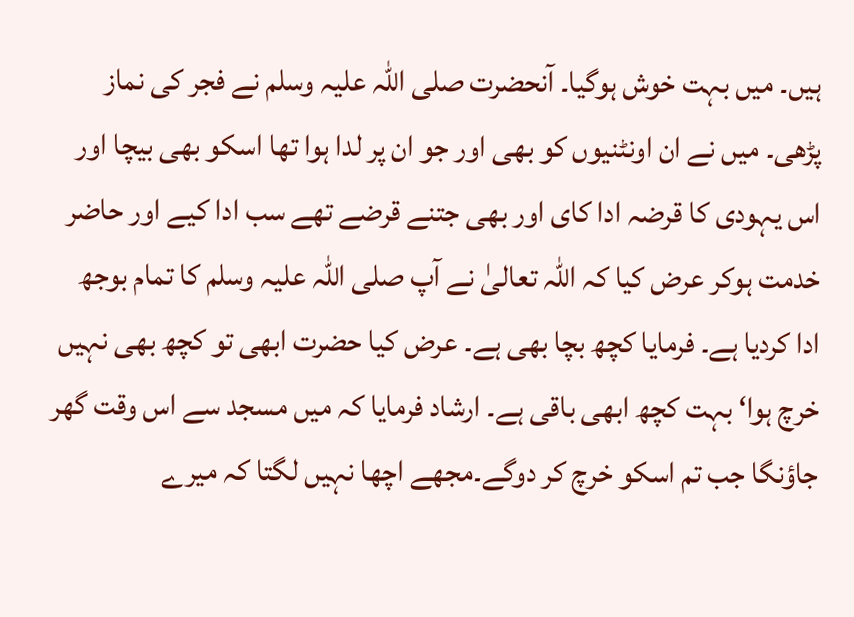ہیں۔ میں بہت خوش ہوگیا۔ آنحضرت صلی اللہ علیہ وسلم نے فجر کی نماز پڑھی۔ میں نے ان اونٹنیوں کو بھی اور جو ان پر لدا ہوا تھا اسکو بھی بیچا اور اس یہودی کا قرضہ ادا کای اور بھی جتنے قرضے تھے سب ادا کیے اور حاضر خدمت ہوکر عرض کیا کہ اللہ تعالیٰ نے آپ صلی اللہ علیہ وسلم کا تمام بوجھ ادا کردیا ہے۔ فرمایا کچھ بچا بھی ہے۔ عرض کیا حضرت ابھی تو کچھ بھی نہیں خرچ ہوا‘ بہت کچھ ابھی باقی ہے۔ ارشاد فرمایا کہ میں مسجد سے اس وقت گھر جاؤنگا جب تم اسکو خرچ کر دوگے۔مجھے اچھا نہیں لگتا کہ میرے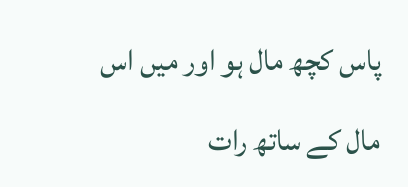پاس کچھ مال ہو اور میں اس مال کے ساتھ رات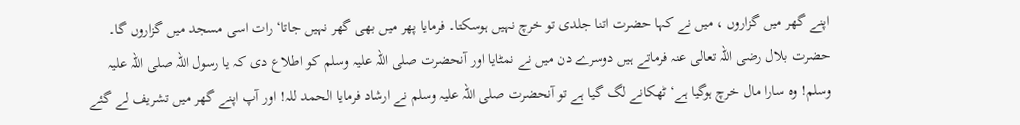اپنے گھر میں گزاروں ، میں نے کہا حضرت اتنا جلدی تو خرچ نہیں ہوسکتا۔ فرمایا پھر میں بھی گھر نہیں جاتا‘ رات اسی مسجد میں گزاروں گا۔ حضرت بلال رضی اللہ تعالی عنہ فرماتے ہیں دوسرے دن میں نے نمٹایا اور آنحضرت صلی اللہ علیہ وسلم کو اطلاع دی کہ یا رسول اللہ صلی اللہ علیہ وسلم! وہ سارا مال خرچ ہوگیا ہے‘ ٹھکانے لگ گیا ہے تو آنحضرت صلی اللہ علیہ وسلم نے ارشاد فرمایا الحمد للہ! اور آپ اپنے گھر میں تشریف لے گئے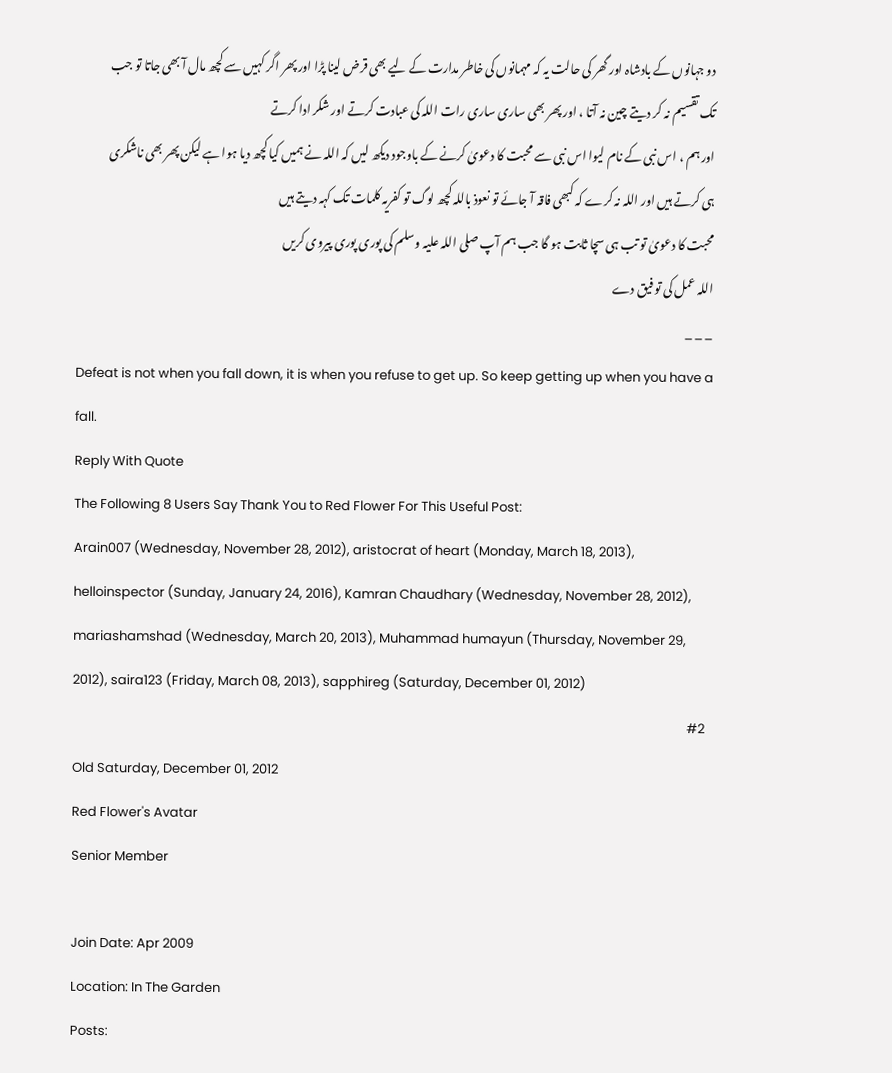دو جہانوں کے بادشاہ اور گھر کی حالت یہ کہ مہمانوں کی خاطر مدارت کے لیے بھی قرض لینا پڑا اور پھر اگر کہیں سے کچھ مال آ بھی جاتا تو جب تک تقسیم نہ کر دیتے چین نہ آتا ، اور پھر بھی ساری ساری رات اللہ کی عبادت کرتے اور شکر ادا کرتے
اور ہم ، اس نبی کے نام لیوا اس نبی سے محبت کا دعویٰ کرنے کے باوجود دیکھ لیں کہ اللہ نے ہمیں کیا کچھ دیا ہوا ہے لیکن پھر بھی ناشکری ہی کرتے ہیں اور اللہ نہ کرے کہ کبھی فاقہ آ جائے تو نعوذ باللہ کچھ لوگ تو کفریہ کلمات تک کہہ دیتے ہیں
محبت کا دعویٰ تو تب ہی سچا ثابت ہو گا جب ہم آپ صلی اللہ علیہ وسلم کی پوری پوری پیروی کریں
اللہ عمل کی تو فیق دے
___
Defeat is not when you fall down, it is when you refuse to get up. So keep getting up when you have a fall.
Reply With Quote
The Following 8 Users Say Thank You to Red Flower For This Useful Post:
Arain007 (Wednesday, November 28, 2012), aristocrat of heart (Monday, March 18, 2013), helloinspector (Sunday, January 24, 2016), Kamran Chaudhary (Wednesday, November 28, 2012), mariashamshad (Wednesday, March 20, 2013), Muhammad humayun (Thursday, November 29, 2012), saira123 (Friday, March 08, 2013), sapphireg (Saturday, December 01, 2012)
  #2
Old Saturday, December 01, 2012
Red Flower's Avatar
Senior Member

Join Date: Apr 2009
Location: In The Garden
Posts: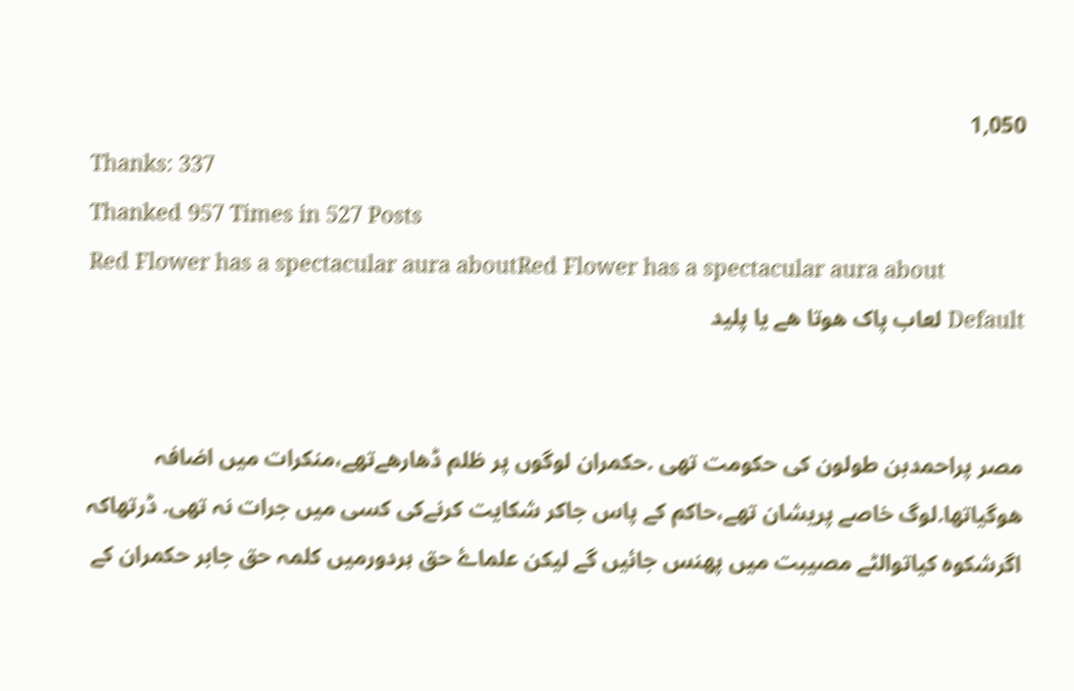1,050
Thanks: 337
Thanked 957 Times in 527 Posts
Red Flower has a spectacular aura aboutRed Flower has a spectacular aura about
Default لعاب پاک ھوتا ھے یا پلید


مصر پراحمدبن طولون کی حکومت تھی .حکمران لوگوں پر ظلم ڈھارھےتھے،منکرات میں اضافہ ھوگیاتھا.لوگ خاصے پریشان تھے،حاکم کے پاس جاکر شکایت کرنےکی کسی میں جرات نہ تھی. ڈرتھاکہ اگرشکوہ کیاتوالٹے مصیبت میں پھنس جائیں گے لیکن علماۓ حق ہردورمیں کلمہ حق جابر حکمران کے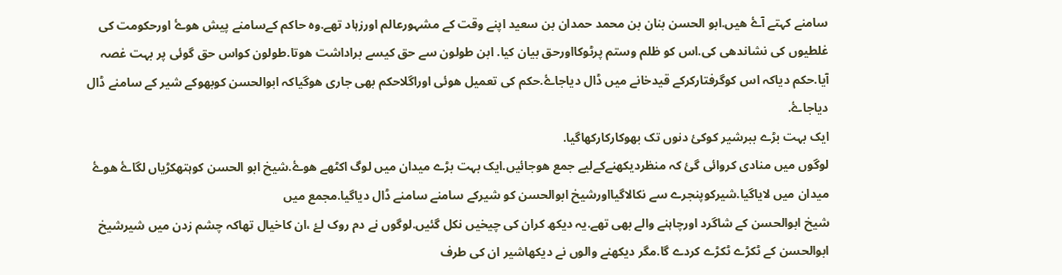سامنے کہتے آۓ ھیں.ابو الحسن بنان بن محمد حمدان بن سعید اپنے وقت کے مشہورعالم اورزہاد تھے.وہ حاکم کےسامنے پیش ھوۓ اورحکومت کی غلطیوں کی نشاندھی کی.اس کو ظلم وستم پرٹوکااورحق بیان کیا. ابن طولون سے حق کیسے براداشت ھوتا.طولون کواس حق گوئی پر بہت غصہ آیا.حکم دیاکہ اس کوگرفتارکرکے قیدخانے میں ڈال دیاجاۓ.حکم کی تعمیل ھوئی اوراگلاحکم بھی جاری ھوگیاکہ ابوالحسن کوبھوکے شیر کے سامنے ڈال دیاجاۓ.
ایک بہت بڑے ببرشیر کوکئ دنوں تک بھوکارکارکھاگیا.
لوگوں میں منادی کروائی گئ کہ منظردیکھنےکےلیے جمع ھوجائیں.ایک بہت بڑے میدان میں لوگ اکٹھے ھوۓ.شیخ ابو الحسن کوہتھکڑیاں لگاۓ ھوۓ میدان میں لایاگیا.شیرکوپنجرے سے نکالاگیااورشیخ ابوالحسن کو شیرکے سامنے سامنے ڈال دیاگیا.مجمع میں
شیخ ابوالحسن کے شاگرد اورچاہنے والے بھی تھے.یہ دیکھ کران کی چیخیں نکل گئیں.لوگوں نے دم روک لۓ ،ان کاخیال تھاکہ چشم زدن میں شیرشیخ ابوالحسن کے ٹکڑے ٹکڑے کردے گا.مگر دیکھنے والوں نے دیکھاشیر ان کی طرف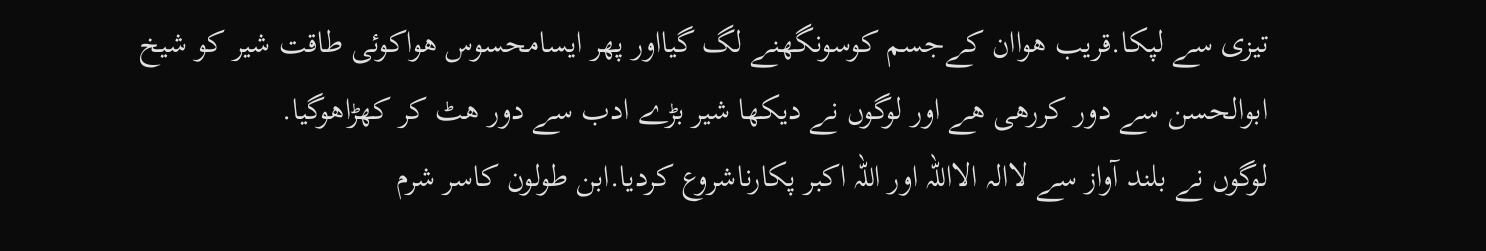تیزی سے لپکا.قریب ھواان کےجسم کوسونگھنے لگ گیااور پھر ایسامحسوس ھواکوئی طاقت شیر کو شیخ ابوالحسن سے دور کررھی ھے اور لوگوں نے دیکھا شیر بڑے ادب سے دور ھٹ کر کھڑاھوگیا.
لوگوں نے بلند آواز سے لاالہ الااللہ اور اللہ اکبر پکارناشروع کردیا.ابن طولون کاسر شرم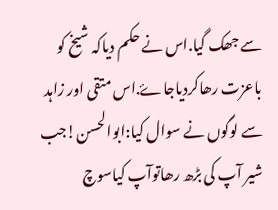سے جھک گیا.اس نے حکم دیاکہ شیخ کو باعزت رھاکردیاجاۓ.اس متقی اور زاہد سے لوگوں نے سوال کیا:ابوالحسن!جب شیر آپ کی بڑھ رھاتوآپ کیاسوچ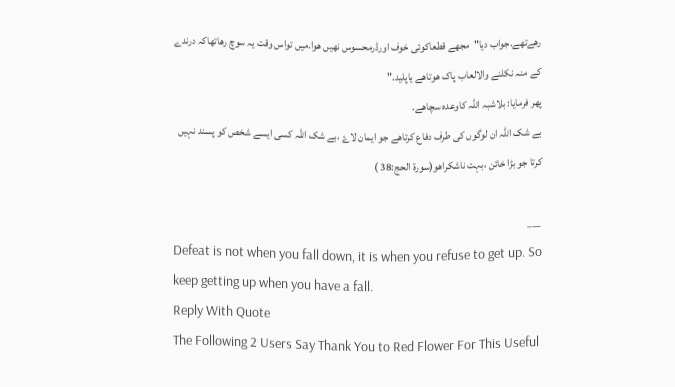رھےتھے.جواب دیا"مجھے قطعاکوئی خوف اورڈرمحسوس نھیں ھوا.میں تواس وقت یہ سوچ رھاتھاکہ درندے کے منہ نکلنے والالعاب پاک ھوتاھے یاپلید."
پھر فرمایا: بلاشبہ اللہ کاوعدہ سچاھے.
بے شک اللہ ان لوگوں کی طرف دفاع کرتاھے جو ایمان لاۓ ،بے شک اللہ کسی ایسے شخص کو پسند نہیں کرتا جو بڑا خائن ،بہت ناشکراھو(سورۃ الحج:38 )

___
Defeat is not when you fall down, it is when you refuse to get up. So keep getting up when you have a fall.
Reply With Quote
The Following 2 Users Say Thank You to Red Flower For This Useful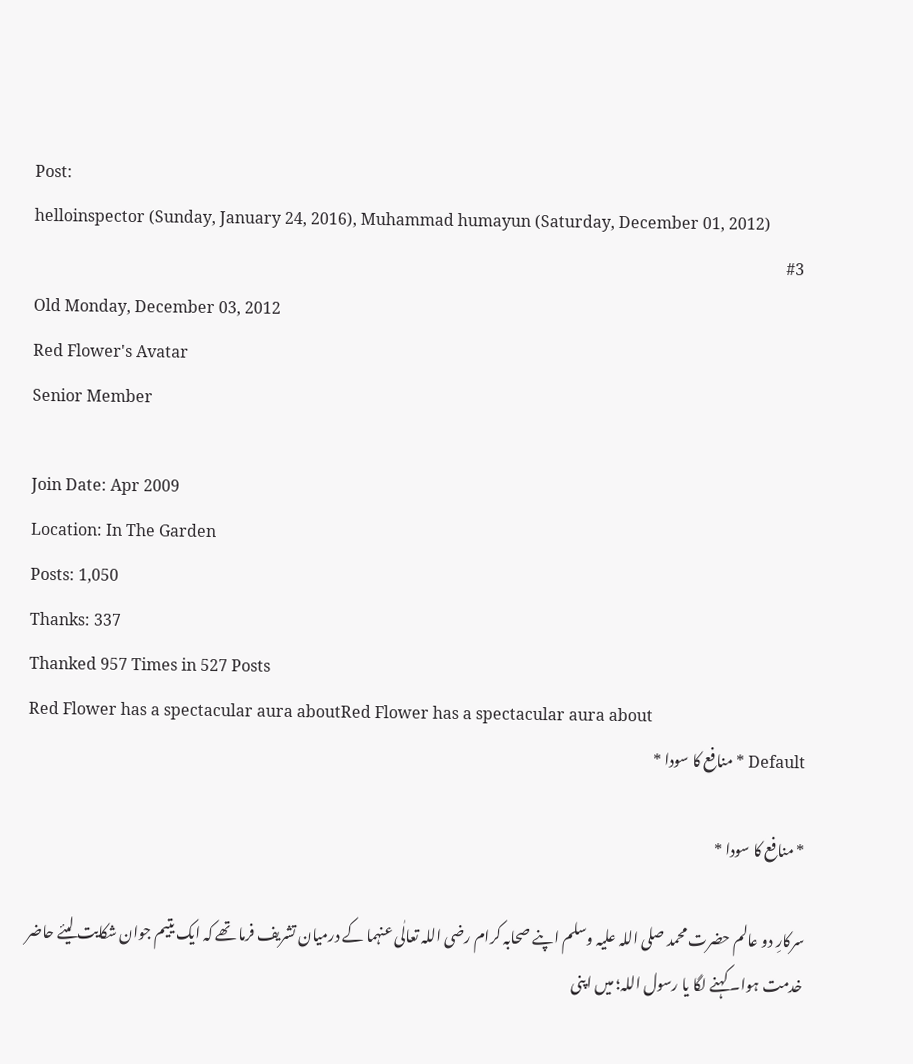Post:
helloinspector (Sunday, January 24, 2016), Muhammad humayun (Saturday, December 01, 2012)
  #3
Old Monday, December 03, 2012
Red Flower's Avatar
Senior Member

Join Date: Apr 2009
Location: In The Garden
Posts: 1,050
Thanks: 337
Thanked 957 Times in 527 Posts
Red Flower has a spectacular aura aboutRed Flower has a spectacular aura about
Default * منافع کا سودا *

* منافع کا سودا *

سرکارِ دو عالم حضرت محمد صلی اللہ علیہ وسلم اپنے صحابہ کرام رضی اللہ تعالٰی عنہما کے درمیان تشریف فرما تھے کہ ایک یتیم جوان شکایت لیئے حاضر خدمت ہوا۔ کہنے لگا یا رسول اللہ؛ میں اپنی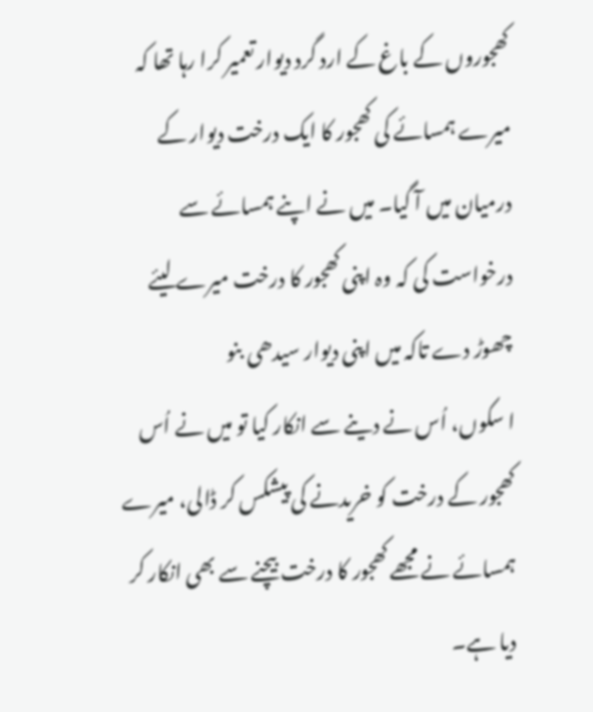کھجوروں کے باغ کے ارد گرد دیوار تعمیر کرا رہا تھا کہ میرے ہمسائے کی کھجور کا ایک درخت دیوار کے درمیان میں آ گیا۔ میں نے اپنے ہمسائے سے درخواست کی کہ وہ اپنی کھجور کا درخت میرے لیئے چھوڑ دے تاکہ میں اپنی دیوار سیدھی بنو
ا سکوں، اُس نے دینے سے انکار کیا تو میں نے اُس کھجور کے درخت کو خریدنے کی پیشکس کر ڈالی، میرے ہمسائے نے مجھے کھجور کا درخت بیچنے سے بھی انکار کر دیا ہے۔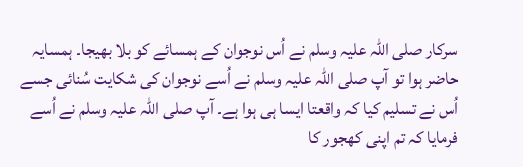سرکار صلی اللہ علیہ وسلم نے اُس نوجوان کے ہمسائے کو بلا بھیجا۔ ہمسایہ حاضر ہوا تو آپ صلی اللہ علیہ وسلم نے اُسے نوجوان کی شکایت سُنائی جسے اُس نے تسلیم کیا کہ واقعتا ایسا ہی ہوا ہے۔ آپ صلی اللہ علیہ وسلم نے اُسے فرمایا کہ تم اپنی کھجور کا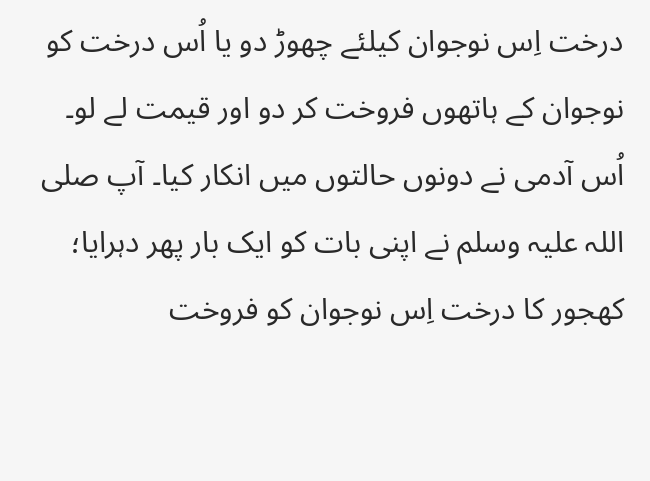درخت اِس نوجوان کیلئے چھوڑ دو یا اُس درخت کو نوجوان کے ہاتھوں فروخت کر دو اور قیمت لے لو۔ اُس آدمی نے دونوں حالتوں میں انکار کیا۔ آپ صلی اللہ علیہ وسلم نے اپنی بات کو ایک بار پھر دہرایا؛ کھجور کا درخت اِس نوجوان کو فروخت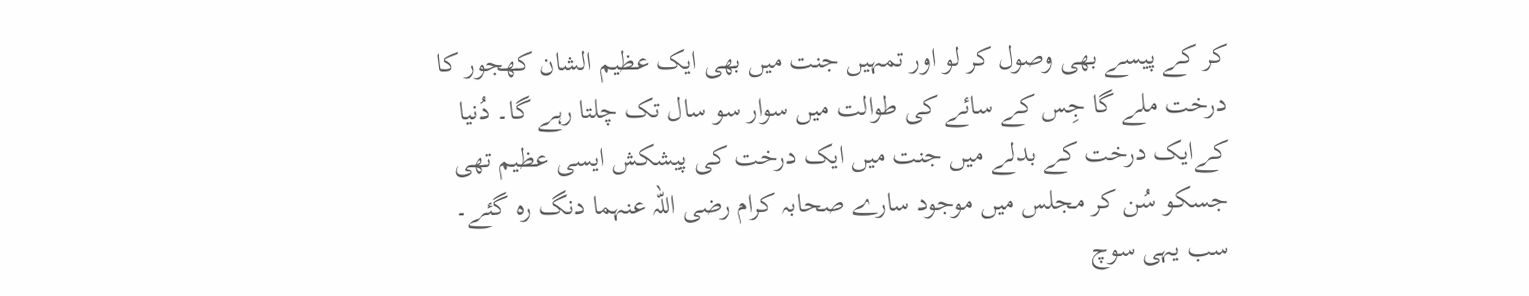کر کے پیسے بھی وصول کر لو اور تمہیں جنت میں بھی ایک عظیم الشان کھجور کا درخت ملے گا جِس کے سائے کی طوالت میں سوار سو سال تک چلتا رہے گا۔ دُنیا کےایک درخت کے بدلے میں جنت میں ایک درخت کی پیشکش ایسی عظیم تھی جسکو سُن کر مجلس میں موجود سارے صحابہ کرام رضی اللہ عنہما دنگ رہ گئے۔ سب یہی سوچ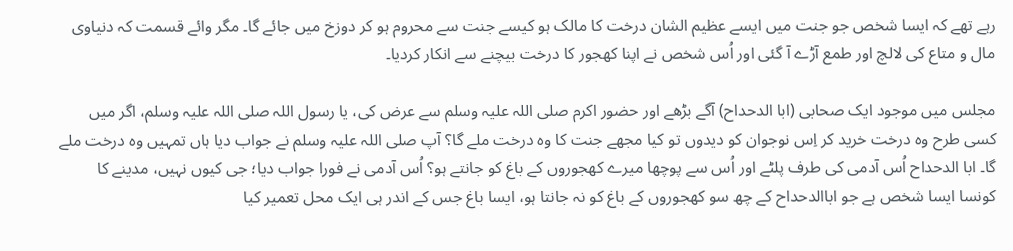رہے تھے کہ ایسا شخص جو جنت میں ایسے عظیم الشان درخت کا مالک ہو کیسے جنت سے محروم ہو کر دوزخ میں جائے گا۔ مگر وائے قسمت کہ دنیاوی مال و متاع کی لالچ اور طمع آڑے آ گئی اور اُس شخص نے اپنا کھجور کا درخت بیچنے سے انکار کردیا۔

مجلس میں موجود ایک صحابی (ابا الدحداح) آگے بڑھے اور حضور اکرم صلی اللہ علیہ وسلم سے عرض کی، یا رسول اللہ صلی اللہ علیہ وسلم، اگر میں کسی طرح وہ درخت خرید کر اِس نوجوان کو دیدوں تو کیا مجھے جنت کا وہ درخت ملے گا؟ آپ صلی اللہ علیہ وسلم نے جواب دیا ہاں تمہیں وہ درخت ملے گا۔ ابا الدحداح اُس آدمی کی طرف پلٹے اور اُس سے پوچھا میرے کھجوروں کے باغ کو جانتے ہو؟ اُس آدمی نے فورا جواب دیا؛ جی کیوں نہیں، مدینے کا کونسا ایسا شخص ہے جو اباالدحداح کے چھ سو کھجوروں کے باغ کو نہ جانتا ہو، ایسا باغ جس کے اندر ہی ایک محل تعمیر کیا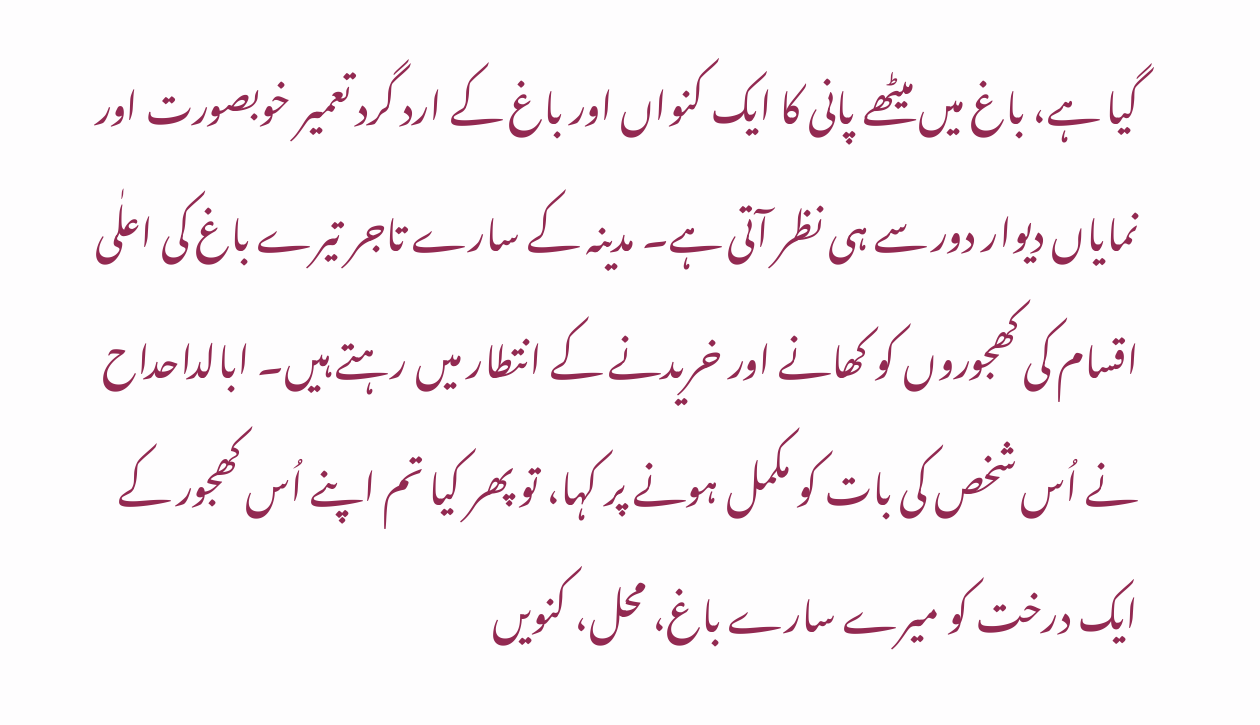گیا ہے، باغ میں میٹھے پانی کا ایک کنواں اور باغ کے ارد گرد تعمیر خوبصورت اور نمایاں دیوار دور سے ہی نظر آتی ہے۔ مدینہ کے سارے تاجر تیرے باغ کی اعلٰی اقسام کی کھجوروں کو کھانے اور خریدنے کے انتطار میں رہتے ہیں۔ ابالداحداح نے اُس شخص کی بات کو مکمل ہونے پر کہا، تو پھر کیا تم اپنے اُس کھجور کے ایک درخت کو میرے سارے باغ، محل، کنویں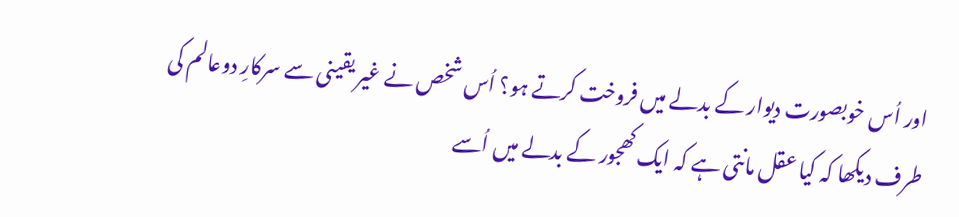اور اُس خوبصورت دیوار کے بدلے میں فروخت کرتے ہو؟ اُس شخص نے غیر یقینی سے سرکارِ دوعالم کی طرف دیکھا کہ کیا عقل مانتی ہے کہ ایک کھجور کے بدلے میں اُسے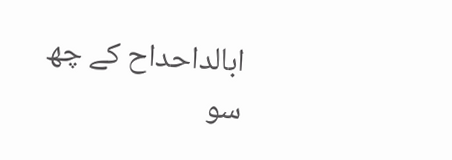ابالداحداح کے چھ سو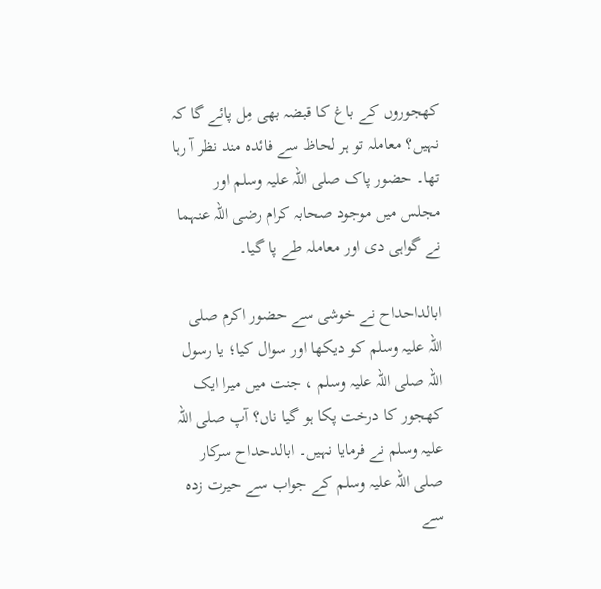کھجوروں کے باغ کا قبضہ بھی مِل پائے گا کہ نہیں؟ معاملہ تو ہر لحاظ سے فائدہ مند نظر آ رہا تھا۔ حضور پاک صلی اللہ علیہ وسلم اور مجلس میں موجود صحابہ کرام رضی اللہ عنہما نے گواہی دی اور معاملہ طے پا گیا۔

ابالداحداح نے خوشی سے حضور اکرم صلی اللہ علیہ وسلم کو دیکھا اور سوال کیا؛ یا رسول اللہ صلی اللہ علیہ وسلم ، جنت میں میرا ایک کھجور کا درخت پکا ہو گیا ناں؟ آپ صلی اللہ علیہ وسلم نے فرمایا نہیں۔ ابالدحداح سرکار صلی اللہ علیہ وسلم کے جواب سے حیرت زدہ سے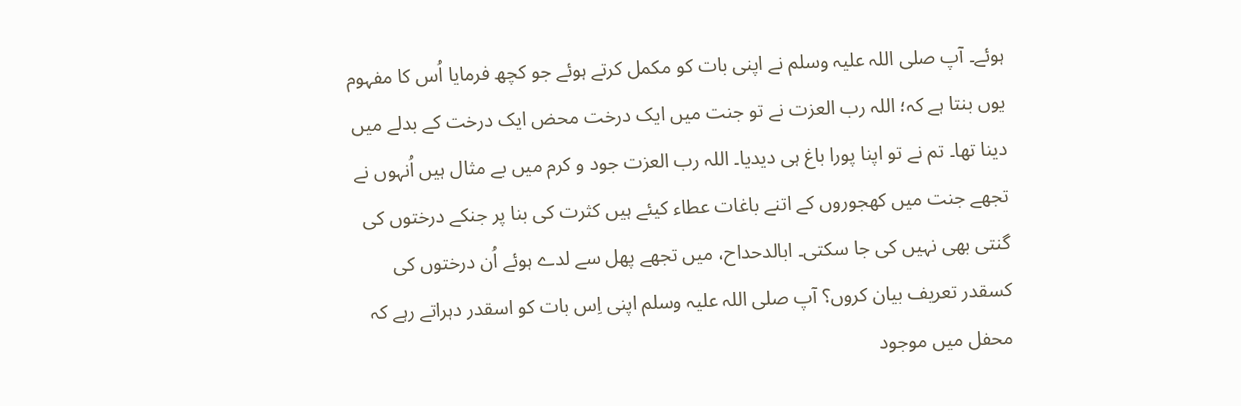ہوئے۔ آپ صلی اللہ علیہ وسلم نے اپنی بات کو مکمل کرتے ہوئے جو کچھ فرمایا اُس کا مفہوم یوں بنتا ہے کہ؛ اللہ رب العزت نے تو جنت میں ایک درخت محض ایک درخت کے بدلے میں دینا تھا۔ تم نے تو اپنا پورا باغ ہی دیدیا۔ اللہ رب العزت جود و کرم میں بے مثال ہیں اُنہوں نے تجھے جنت میں کھجوروں کے اتنے باغات عطاء کیئے ہیں کثرت کی بنا پر جنکے درختوں کی گنتی بھی نہیں کی جا سکتی۔ ابالدحداح، میں تجھے پھل سے لدے ہوئے اُن درختوں کی کسقدر تعریف بیان کروں؟ آپ صلی اللہ علیہ وسلم اپنی اِس بات کو اسقدر دہراتے رہے کہ محفل میں موجود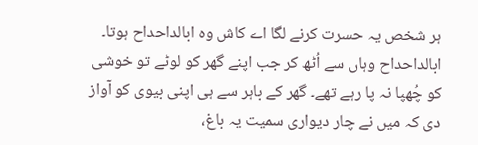ہر شخص یہ حسرت کرنے لگا اے کاش وہ ابالداحداح ہوتا۔ ابالداحداح وہاں سے اُٹھ کر جب اپنے گھر کو لوٹے تو خوشی کو چُھپا نہ پا رہے تھے۔ گھر کے باہر سے ہی اپنی بیوی کو آواز دی کہ میں نے چار دیواری سمیت یہ باغ،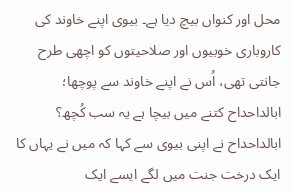محل اور کنواں بیچ دیا ہے۔ بیوی اپنے خاوند کی کاروباری خوبیوں اور صلاحیتوں کو اچھی طرح جانتی تھی، اُس نے اپنے خاوند سے پوچھا؛ ابالداحداح کتنے میں بیچا ہے یہ سب کُچھ؟ ابالداحداح نے اپنی بیوی سے کہا کہ میں نے یہاں کا ایک درخت جنت میں لگے ایسے ایک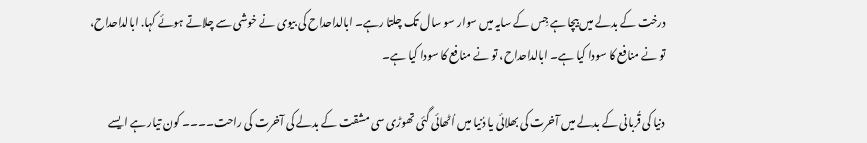درخت کے بدلے میں بیچا ہے جِس کے سایہ میں سوار سو سال تک چلتا رہے۔ ابالداحداح کی بیوی نے خوشی سے چلاتے ہوئے کہا. ابالداحداح، تو نے منافع کا سودا کیا ہے۔ ابالداحداح، تو نے منافع کا سودا کیا ہے۔

دنیا کی قُربانی کے بدلے میں آخرت کی بھلائی یا دُنیا میں اُٹھائی گئی تھوڑی سی مشقت کے بدلے کی آخرت کی راحت۔۔۔۔ کون تیار ہے ایسے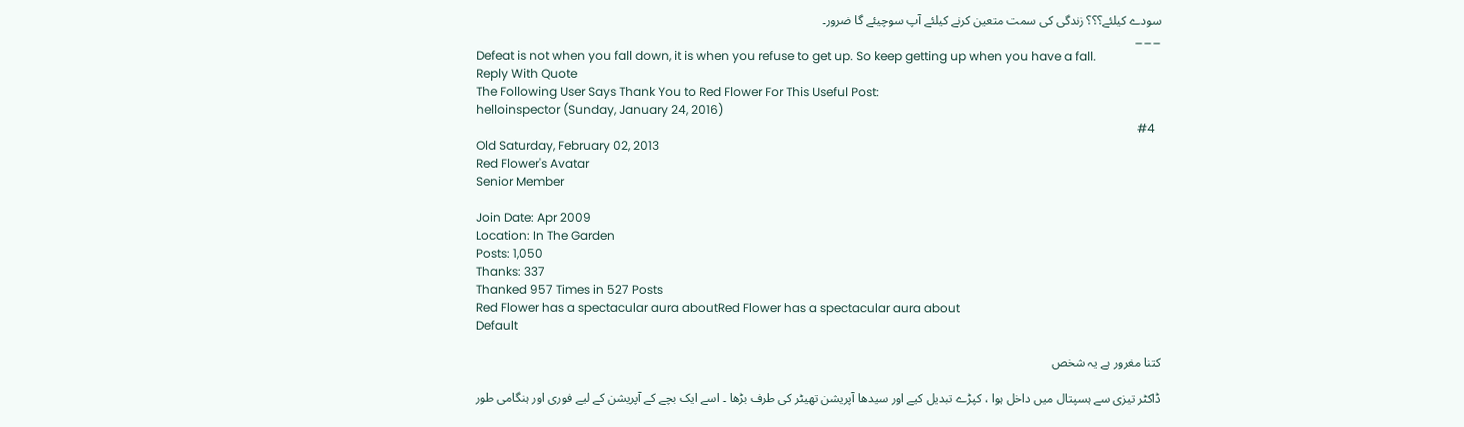سودے کیلئے؟؟؟ زندگی کی سمت متعین کرنے کیلئے آپ سوچیئے گا ضرور۔
___
Defeat is not when you fall down, it is when you refuse to get up. So keep getting up when you have a fall.
Reply With Quote
The Following User Says Thank You to Red Flower For This Useful Post:
helloinspector (Sunday, January 24, 2016)
  #4
Old Saturday, February 02, 2013
Red Flower's Avatar
Senior Member

Join Date: Apr 2009
Location: In The Garden
Posts: 1,050
Thanks: 337
Thanked 957 Times in 527 Posts
Red Flower has a spectacular aura aboutRed Flower has a spectacular aura about
Default

کتنا مغرور ہے یہ شخص

ڈاکٹر تیزی سے ہسپتال میں داخل ہوا ، کپڑے تبدیل کیے اور سیدھا آپریشن تھیٹر کی طرف بڑھا ۔ اسے ایک بچے کے آپریشن کے لیے فوری اور ہنگامی طور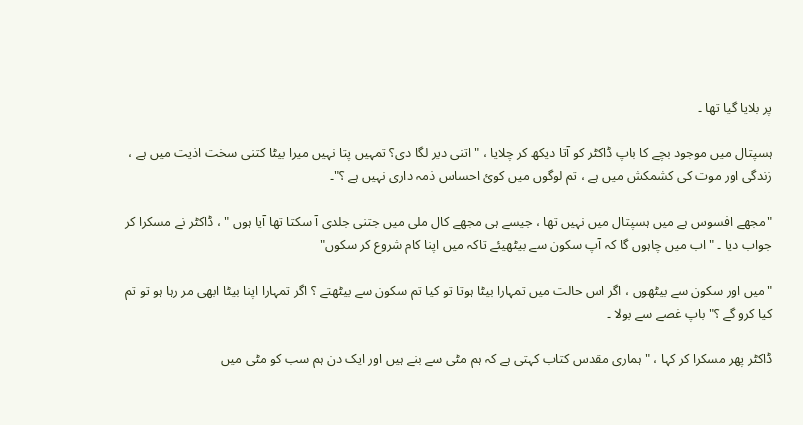پر بلایا گیا تھا ۔

ہسپتال میں موجود بچے کا باپ ڈاکٹر کو آتا دیکھ کر چلایا ، "اتنی دیر لگا دی؟ تمہیں پتا نہیں میرا بیٹا کتنی سخت اذیت میں ہے ، زندگی اور موت کی کشمکش میں ہے ، تم لوگوں میں کوئ احساس ذمہ داری نہیں ہے ؟"۔

"مجھے افسوس ہے میں ہسپتال میں نہیں تھا ، جیسے ہی مجھے کال ملی میں جتنی جلدی آ سکتا تھا آیا ہوں " ، ڈاکٹر نے مسکرا کر جواب دیا ۔ "اب میں چاہوں گا کہ آپ سکون سے بیٹھیئے تاکہ میں اپنا کام شروع کر سکوں"

"میں اور سکون سے بیٹھوں ، اگر اس حالت میں تمہارا بیٹا ہوتا تو کیا تم سکون سے بیٹھتے ؟ اگر تمہارا اپنا بیٹا ابھی مر رہا ہو تو تم کیا کرو گے ؟" باپ غصے سے بولا ۔

ڈاکٹر پھر مسکرا کر کہا ، " ہماری مقدس کتاب کہتی ہے کہ ہم مٹی سے بنے ہیں اور ایک دن ہم سب کو مٹی میں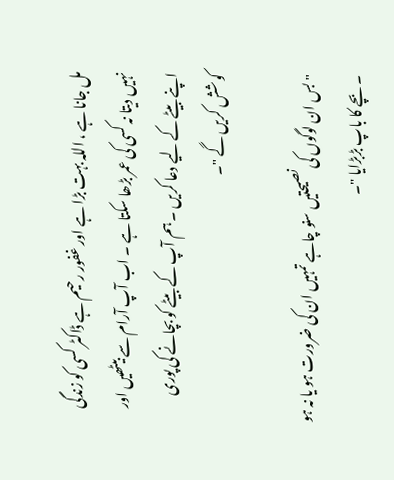مل جانا ہے ، اللہ بہت بڑا ہے اور غفور رحیم ہے ڈاکٹر کسی کو زندگی نہیں دیتا نہ کسی کی عمر بڑھا سکتا ہے ۔ اب آپ آرام سے بیٹھیں اور اپنے بیٹے کے لیے دعا کریں ۔ ہم آپ کے بیٹے کو بچانے کی پوری کوشش کریں گے "۔

"بس ان لوگوں کی نصیحتیں سنو چاہے تمہیں ان کی ضرورت ہو یا نہ ہو ۔ بچے کا باپ بڑبڑایا "۔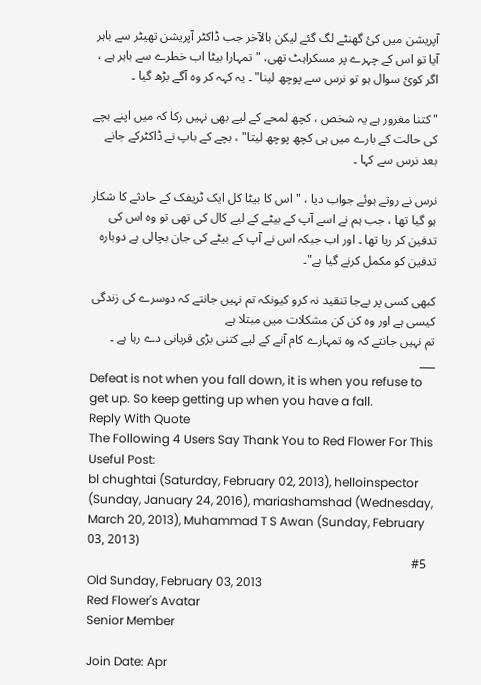آپریشن میں کئ گھنٹے لگ گئے لیکن بالآخر جب ڈاکٹر آپریشن تھیٹر سے باہر آیا تو اس کے چہرے پر مسکراہٹ تھی، " تمہارا بیٹا اب خطرے سے باہر ہے ، اگر کوئ سوال ہو تو نرس سے پوچھ لینا" ۔ یہ کہہ کر وہ آگے بڑھ گیا ۔

"کتنا مغرور ہے یہ شخص ، کچھ لمحے کے لیے بھی نہیں رکا کہ میں اپنے بچے کی حالت کے بارے میں ہی کچھ پوچھ لیتا" ، بچے کے باپ نے ڈاکٹرکے جانے بعد نرس سے کہا ۔

نرس نے روتے ہوئے جواب دیا ، " اس کا بیٹا کل ایک ٹریفک کے حادثے کا شکار ہو گیا تھا ، جب ہم نے اسے آپ کے بیٹے کے لیے کال کی تھی تو وہ اس کی تدفین کر ریا تھا ۔ اور اب جبکہ اس نے آپ کے بیٹے کی جان بچالی ہے دوبارہ تدفین کو مکمل کرنے گیا ہے"۔

کبھی کسی پر بےجا تنقید نہ کرو کیونکہ تم نہیں جانتے کہ دوسرے کی زندگی کیسی ہے اور وہ کن کن مشکلات میں مبتلا ہے
تم نہیں جانتے کہ وہ تمہارے کام آنے کے لیے کتنی بڑی قربانی دے رہا ہے ۔
___
Defeat is not when you fall down, it is when you refuse to get up. So keep getting up when you have a fall.
Reply With Quote
The Following 4 Users Say Thank You to Red Flower For This Useful Post:
bl chughtai (Saturday, February 02, 2013), helloinspector (Sunday, January 24, 2016), mariashamshad (Wednesday, March 20, 2013), Muhammad T S Awan (Sunday, February 03, 2013)
  #5
Old Sunday, February 03, 2013
Red Flower's Avatar
Senior Member

Join Date: Apr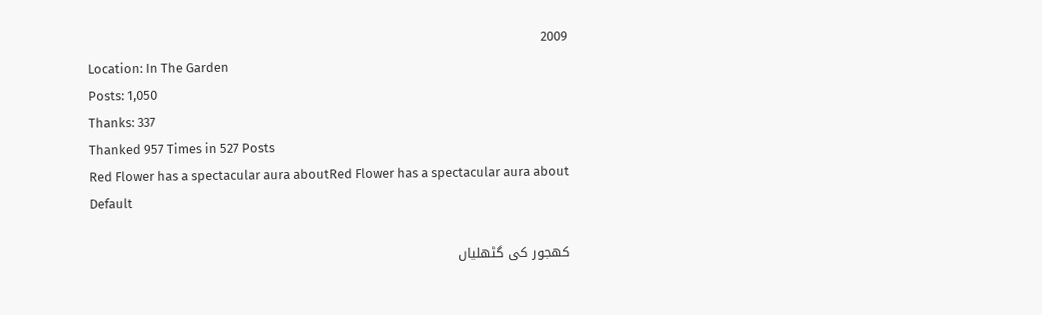2009
Location: In The Garden
Posts: 1,050
Thanks: 337
Thanked 957 Times in 527 Posts
Red Flower has a spectacular aura aboutRed Flower has a spectacular aura about
Default

کھجور کی گٹھلیاں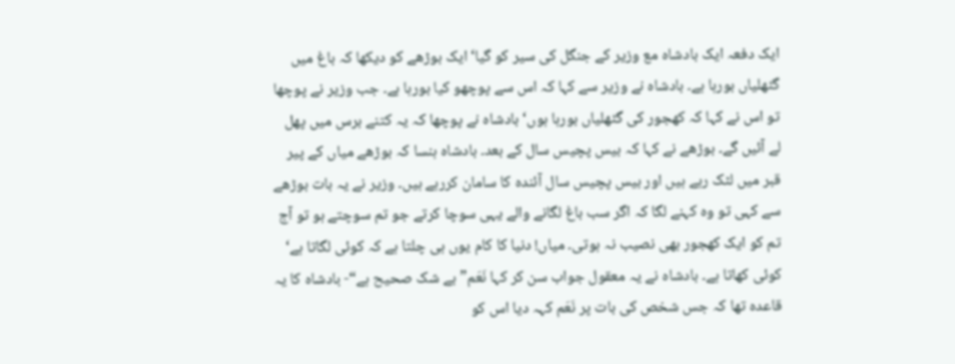ایک دفعہ ایک بادشاہ مع وزیر کے جنگل کی سیر کو گیا‘ ایک بوڑھے کو دیکھا کہ باغ میں گٹھلیاں بورہا ہے۔ بادشاہ نے وزیر سے کہا کہ اس سے پوچھو کیا بورہا ہے۔ جب وزیر نے پوچھا تو اس نے کہا کہ کھجور کی گٹھلیاں بورہا ہوں‘ بادشاہ نے پوچھا کہ یہ کتنے برس میں پھل لے آئیں گے۔ بوڑھے نے کہا کہ بیس پچیس سال کے بعد۔ بادشاہ ہنسا کہ بوڑھے میاں کے پیر قبر میں لٹک رہے ہیں اور بیس پچیس سال آئندہ کا سامان کررہے ہیں۔ وزیر نے یہ بات بوڑھے سے کہی تو وہ کہنے لگا کہ اگر سب باغ لگانے والے یہی سوچا کرتے جو تم سوچتے ہو تو آج تم کو ایک کھجور بھی نصیب نہ ہوتی۔ میاں! دنیا کا کام یوں ہی چلتا ہے کہ کوئی لگاتا ہے‘ کوئی کھاتا ہے۔ بادشاہ نے یہ معقول جواب سن کر کہا نَعَم”بے شک صحیح ہے“- بادشاہ کا یہ قاعدہ تھا کہ جس شخص کی بات پر نَعَم کہہ دیا اس کو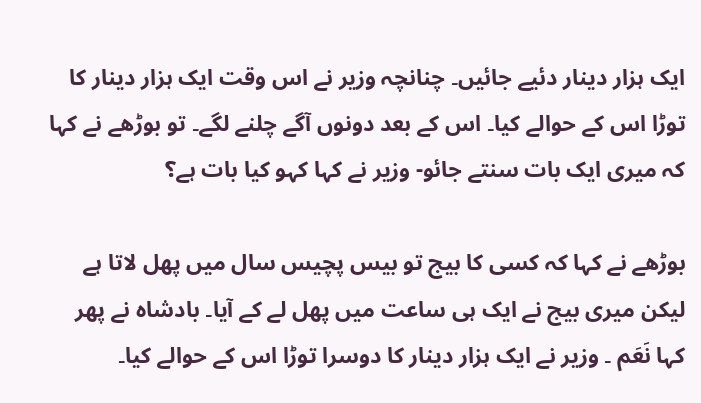ایک ہزار دینار دئیے جائیں۔ چنانچہ وزیر نے اس وقت ایک ہزار دینار کا توڑا اس کے حوالے کیا۔ اس کے بعد دونوں آگے چلنے لگے۔ تو بوڑھے نے کہا کہ میری ایک بات سنتے جائو- وزیر نے کہا کہو کیا بات ہے؟

بوڑھے نے کہا کہ کسی کا بیج تو بیس پچیس سال میں پھل لاتا ہے لیکن میری بیج نے ایک ہی ساعت میں پھل لے کے آیا۔ بادشاہ نے پھر کہا نَعَم ۔ وزیر نے ایک ہزار دینار کا دوسرا توڑا اس کے حوالے کیا۔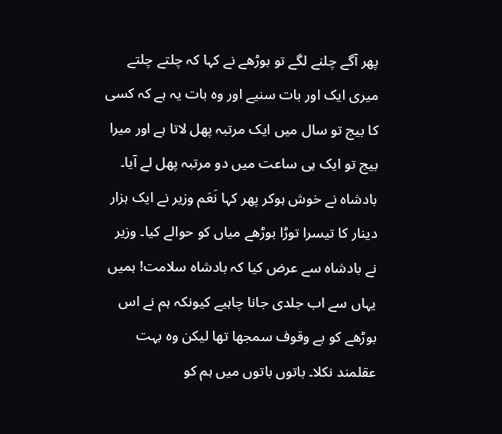پھر آگے چلنے لگے تو بوڑھے نے کہا کہ چلتے چلتے میری ایک اور بات سنیے اور وہ بات یہ ہے کہ کسی کا بیج تو سال میں ایک مرتبہ پھل لاتا ہے اور میرا بیج تو ایک ہی ساعت میں دو مرتبہ پھل لے آیا۔ بادشاہ نے خوش ہوکر پھر کہا نَعَم وزیر نے ایک ہزار دینار کا تیسرا توڑا بوڑھے میاں کو حوالے کیا۔ وزیر نے بادشاہ سے عرض کیا کہ بادشاہ سلامت! ہمیں یہاں سے اب جلدی جانا چاہیے کیونکہ ہم نے اس بوڑھے کو بے وقوف سمجھا تھا لیکن وہ بہت عقلمند نکلا۔ باتوں باتوں میں ہم کو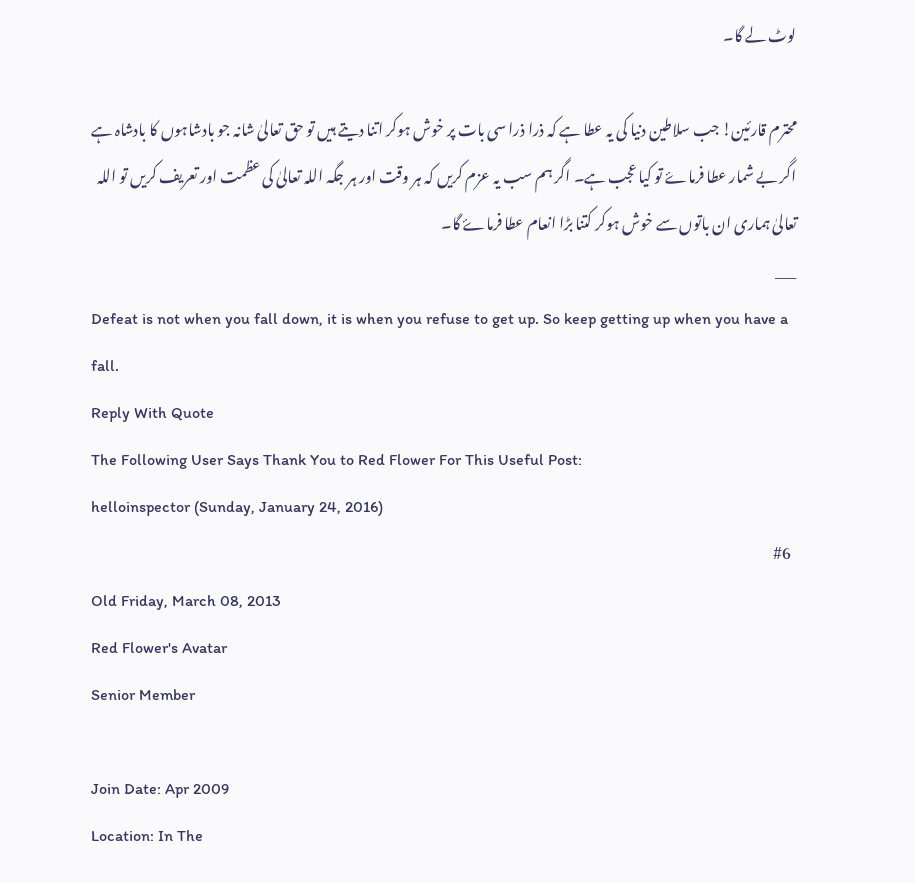لوٹ لے گا۔

محترم قارئین! جب سلاطین دنیا کی یہ عطا ہے کہ ذرا ذرا سی بات پر خوش ہوکر اتنا دیتے ہیں تو حق تعالیٰ شانہ جو بادشاہوں کا بادشاہ ہے اگر بے شمار عطا فرماۓ تو کیا عجب ہے۔ اگر ہم سب یہ عزم کریں کہ ہر وقت اور ہر جگہ اللہ تعالیٰ کی عظمت اور تعریف کریں تو اللہ تعالیٰ ہماری ان باتوں سے خوش ہوکر کتنا بڑا انعام عطا فرماۓ گا۔
___
Defeat is not when you fall down, it is when you refuse to get up. So keep getting up when you have a fall.
Reply With Quote
The Following User Says Thank You to Red Flower For This Useful Post:
helloinspector (Sunday, January 24, 2016)
  #6
Old Friday, March 08, 2013
Red Flower's Avatar
Senior Member

Join Date: Apr 2009
Location: In The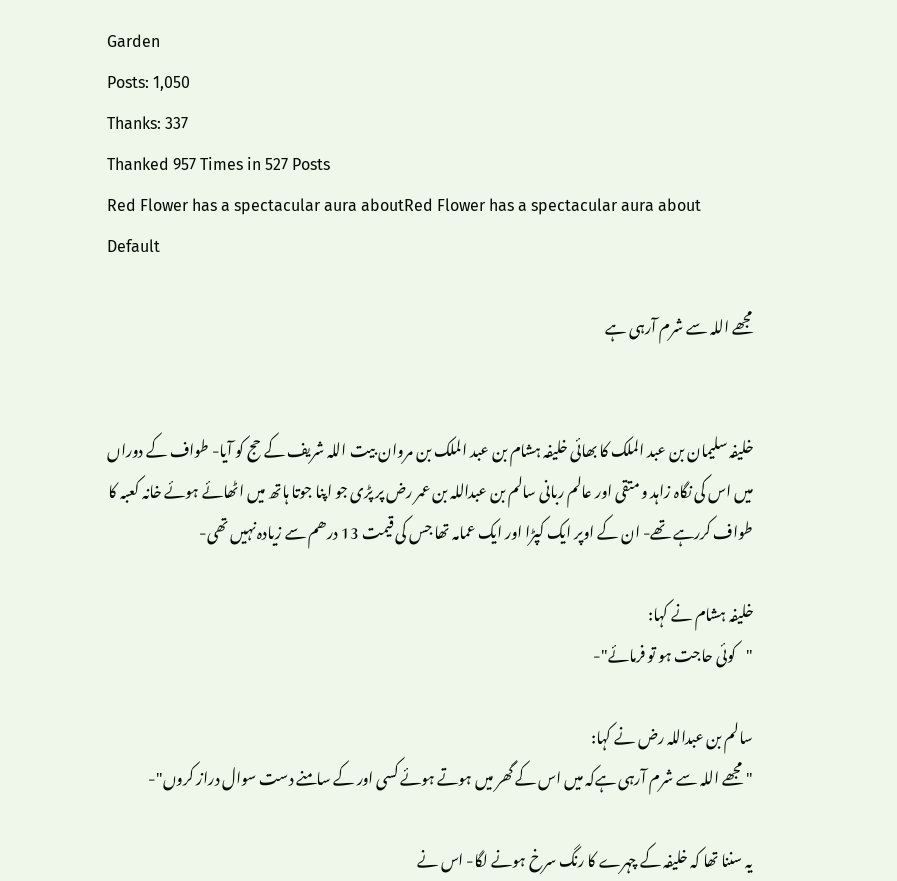Garden
Posts: 1,050
Thanks: 337
Thanked 957 Times in 527 Posts
Red Flower has a spectacular aura aboutRed Flower has a spectacular aura about
Default

مجھے اللہ سے شرم آرہی ہے


خلیفہ سلیمان بن عبد الملک کا بھائی خلیفہ ہشام بن عبد الملک بن مروان بیت اللہ شریف کے حج کو آیا- طواف کے دوراں میں اس کی نگاہ زاہد و متقی اور عالم ربانی سالم بن عبداللہ بن عمر رض پر پڑی جو اپنا جوتا ہاتھ میں اٹھائے ہوئے خانہ کعبہ کا طواف کررہے تھے- ان کے اوپر ایک کپڑا اور ایک عمامہ تھا جس کی قیمت 13 درھم سے زیادہ نہیں تھی-

خلیفہ ہشام نے کہا:
"کوئی حاجت ہو تو فرمائے"-

سالم بن عبداللہ رض نے کہا:
" مجھے اللہ سے شرم آرہی ہےکہ میں اس کے گھر میں ہوتے ہوئے کسی اور کے سامنے دست سوال دراز کروں"-

یہ سننا تھا کہ خلیفہ کے چہرے کا رنگ سرخ ہونے لگا- اس نے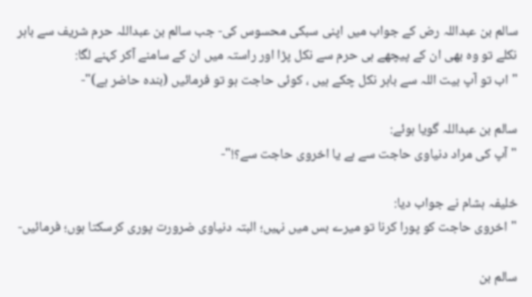سالم بن عبداللہ رض کے جواب میں اپنی سبکی محسوس کی- جب سالم بن عبداللہ حرم شریف سے باہر نکلے تو وہ بھی ان کے پیچھے ہی حرم سے نکل پڑا اور راستہ میں ان کے سامنے آکر کہنے لگا:
" اب تو آپ بیت اللہ سے باہر نکل چکے ہیں ، کوئی حاجت ہو تو فرمائيں (بندہ حاضر ہے)"-

سالم بن عبداللہ گویا ہوئے:
" آپ کی مراد دنیاوی حاجت سے ہے یا اخروی حاجت سے؟!"-

خلیفہ ہشام نے جواب دیا:
"اخروی حاجت کو پورا کرنا تو میرے بس میں نہیں؛ البتہ دنیاوی ضرورت پوری کرسکتا ہوں؛ فرمائيں-

سالم بن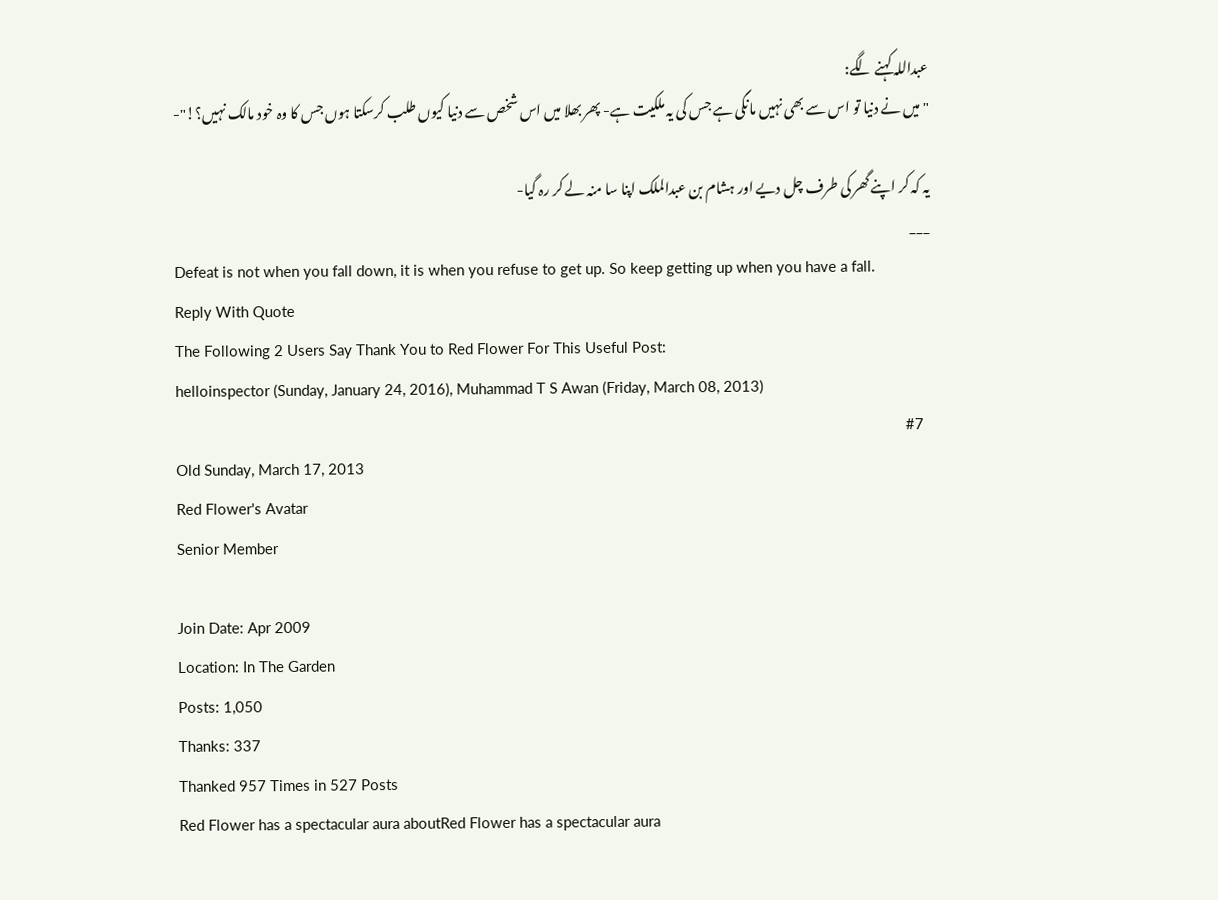عبداللہ کہنے لگے:
" میں نے دنیا تو اس سے بھی نہیں مانگی ہے جس کی یہ ملکیت ہے- پھر بھلا میں اس شخص سے دنیا کیوں طلب کرسکتا ہوں جس کا وہ خود مالک نہیں؟!"-

یہ کہ کر اپنے گھر کی طرف چل دیے اور ہشام بن عبدالملک اپنا سا منہ لے کر رہ گیا-
___
Defeat is not when you fall down, it is when you refuse to get up. So keep getting up when you have a fall.
Reply With Quote
The Following 2 Users Say Thank You to Red Flower For This Useful Post:
helloinspector (Sunday, January 24, 2016), Muhammad T S Awan (Friday, March 08, 2013)
  #7
Old Sunday, March 17, 2013
Red Flower's Avatar
Senior Member

Join Date: Apr 2009
Location: In The Garden
Posts: 1,050
Thanks: 337
Thanked 957 Times in 527 Posts
Red Flower has a spectacular aura aboutRed Flower has a spectacular aura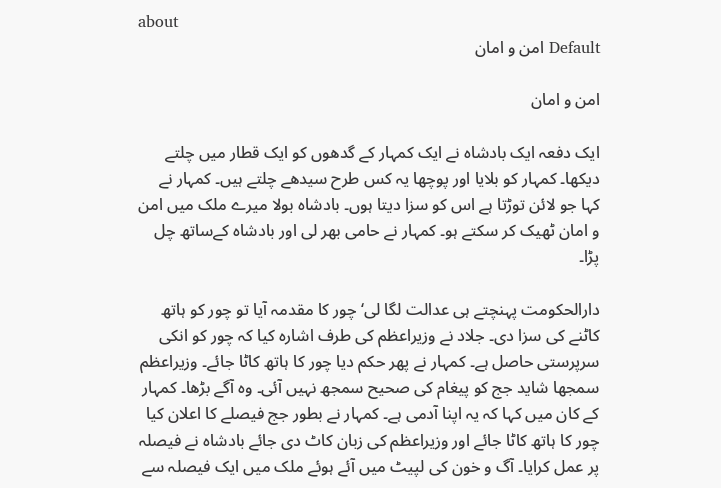about
Default امن و امان

امن و امان

ایک دفعہ ایک بادشاه نے ایک کمہار کے گدھوں کو ایک قطار میں چلتے دیکھا۔ کمہار کو بلایا اور پوچھا یہ کس طرح سیدھے چلتے ہیں۔ کمہار نے کہا جو لائن توڑتا ہے اس کو سزا دیتا ہوں۔ بادشاہ بولا میرے ملک میں امن و امان ٹھیک کر سکتے ہو۔ کمہار نے حامی بھر لی اور بادشاہ کےساتھ چل پڑا۔

دارالحکومت پہنچتے ہی عدالت لگا لی‘ چور کا مقدمہ آیا تو چور کو ہاتھ کاٹنے کی سزا دی۔ جلاد نے وزیراعظم کی طرف اشارہ کیا کہ چور کو انکی سرپرستی حاصل ہے۔ کمہار نے پھر حکم دیا چور کا ہاتھ کاٹا جائے۔ وزیراعظم سمجھا شاید جج کو پیغام کی صحیح سمجھ نہیں آئی۔ وہ آگے بڑھا۔ کمہار کے کان میں کہا کہ یہ اپنا آدمی ہے۔ کمہار نے بطور جج فیصلے کا اعلان کیا چور کا ہاتھ کاٹا جائے اور وزیراعظم کی زبان کاٹ دی جائے بادشاہ نے فیصلہ پر عمل کرایا۔ آگ و خون کی لپیٹ میں آئے ہوئے ملک میں ایک فیصلہ سے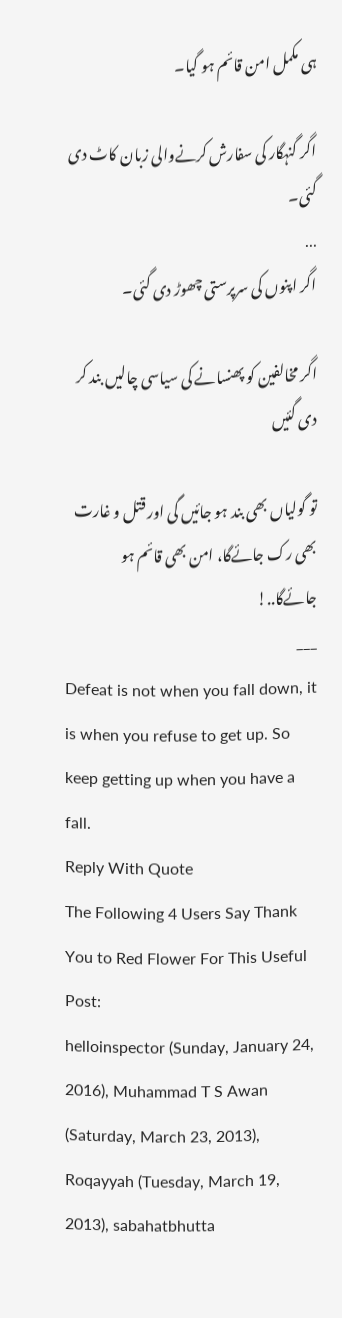ہی مکمل امن قائم ہو گیا۔

اگر گنہگار کی سفارش کرنےوالی زبان کاٹ دی گئی۔
...
اگر اپنوں کی سرپرستی چھوڑ دی گئی۔

اگر مخالفین کو پھنسانے کی سیاسی چالیں بند کر دی گئیں

تو گولیاں بھی بند ہو جائیں گی اور قتل و غارت بھی رک جائےگا، امن بھی قائم ہو جائےگا..!
___
Defeat is not when you fall down, it is when you refuse to get up. So keep getting up when you have a fall.
Reply With Quote
The Following 4 Users Say Thank You to Red Flower For This Useful Post:
helloinspector (Sunday, January 24, 2016), Muhammad T S Awan (Saturday, March 23, 2013), Roqayyah (Tuesday, March 19, 2013), sabahatbhutta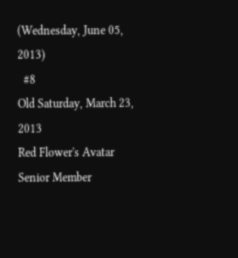(Wednesday, June 05, 2013)
  #8
Old Saturday, March 23, 2013
Red Flower's Avatar
Senior Member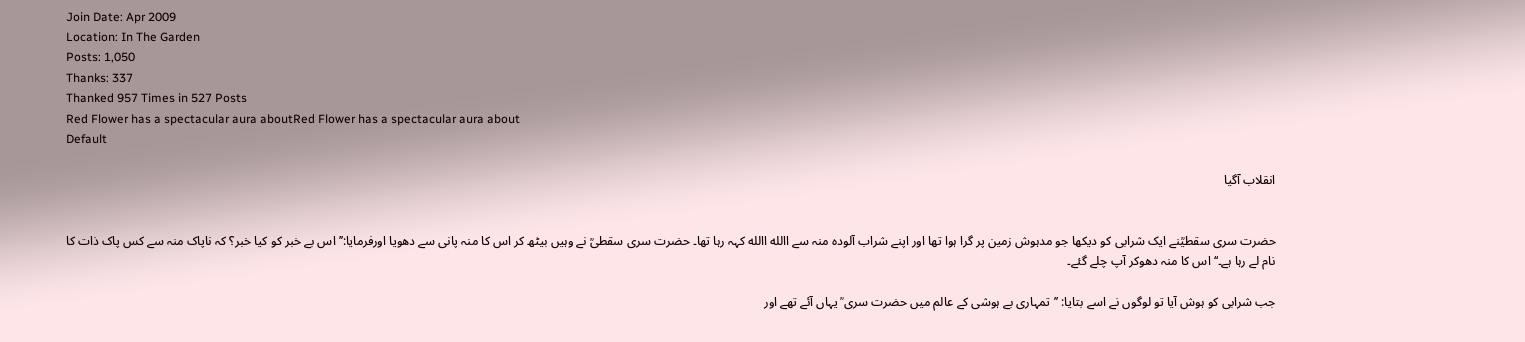Join Date: Apr 2009
Location: In The Garden
Posts: 1,050
Thanks: 337
Thanked 957 Times in 527 Posts
Red Flower has a spectacular aura aboutRed Flower has a spectacular aura about
Default

انقلاب آگیا


حضرت سری سقطیؒنے ایک شرابی کو دیکھا جو مدہوش زمین پر گرا ہوا تھا اور اپنے شراب آلودہ منہ سے االله االله کہہ رہا تھا۔ حضرت سری سقطیؒ نے وہیں بیٹھ کر اس کا منہ پانی سے دھویا اورفرمایا:’’اس بے خبر کو کیا خبر؟ کہ ناپاک منہ سے کس پاک ذات کا نام لے رہا ہے۔‘‘ اس کا منہ دھوکر آپ چلے گئے۔

جب شرابی کو ہوش آیا تو لوگوں نے اسے بتایا: ’’تمہاری بے ہوشی کے عالم میں حضرت سری ؒ یہاں آئے تھے اور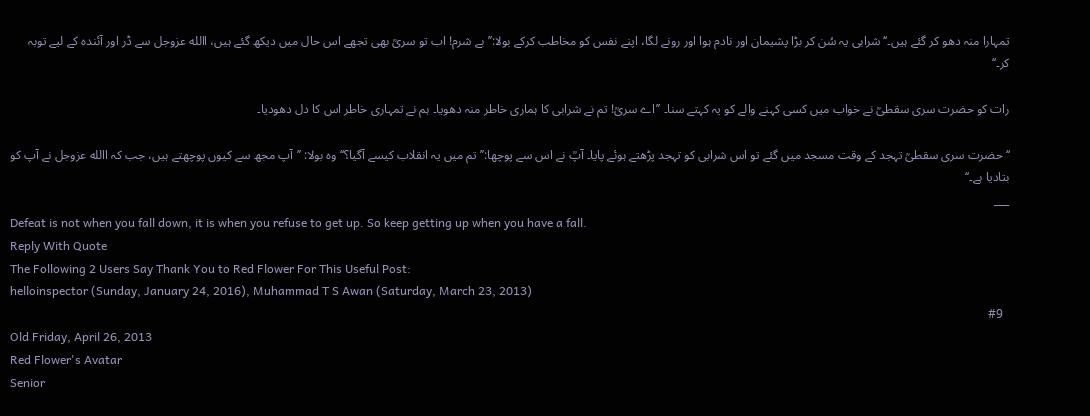تمہارا منہ دھو کر گئے ہیں۔‘‘ شرابی یہ سُن کر بڑا پشیمان اور نادم ہوا اور رونے لگا، اپنے نفس کو مخاطب کرکے بولا:’’ بے شرم! اب تو سریؒ بھی تجھے اس حال میں دیکھ گئے ہیں، االله عزوجل سے ڈر اور آئندہ کے لیے توبہ کر۔‘‘

رات کو حضرت سری سقطیؒ نے خواب میں کسی کہنے والے کو یہ کہتے سنا۔ ’’اے سریؒ! تم نے شرابی کا ہماری خاطر منہ دھویا۔ ہم نے تمہاری خاطر اس کا دل دھودیا۔

‘‘ حضرت سری سقطیؒ تہجد کے وقت مسجد میں گئے تو اس شرابی کو تہجد پڑھتے ہوئے پایا۔ آپؒ نے اس سے پوچھا:’’ تم میں یہ انقلاب کیسے آگیا؟‘‘ وہ بولا: ’’آپ مجھ سے کیوں پوچھتے ہیں، جب کہ االله عزوجل نے آپ کو بتادیا ہے۔‘‘
___
Defeat is not when you fall down, it is when you refuse to get up. So keep getting up when you have a fall.
Reply With Quote
The Following 2 Users Say Thank You to Red Flower For This Useful Post:
helloinspector (Sunday, January 24, 2016), Muhammad T S Awan (Saturday, March 23, 2013)
  #9
Old Friday, April 26, 2013
Red Flower's Avatar
Senior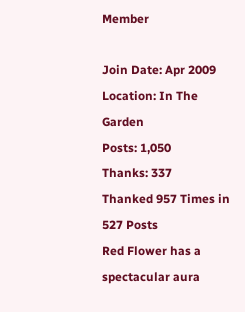Member

Join Date: Apr 2009
Location: In The Garden
Posts: 1,050
Thanks: 337
Thanked 957 Times in 527 Posts
Red Flower has a spectacular aura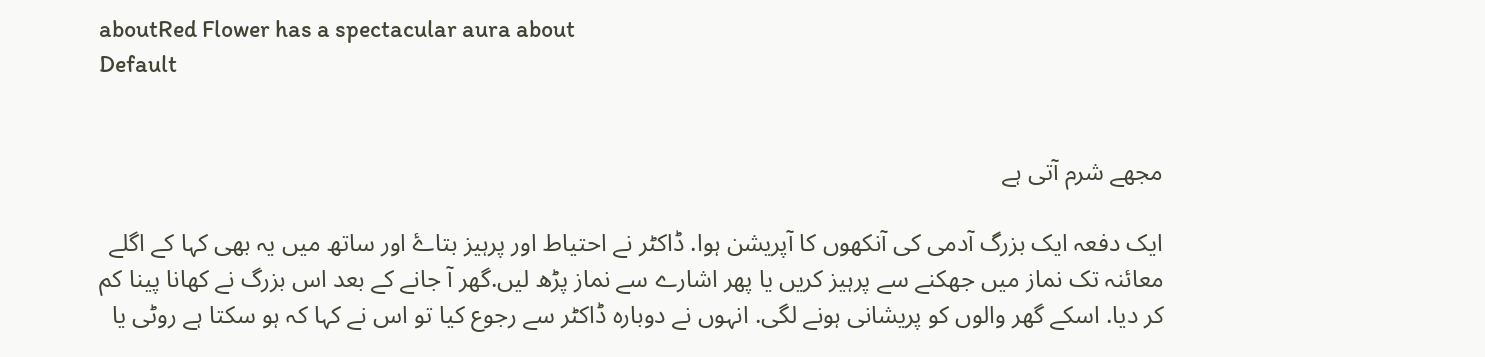aboutRed Flower has a spectacular aura about
Default


مجھے شرم آتی ہے

ایک دفعہ ایک بزرگ آدمی کی آنکھوں کا آپریشن ہوا. ڈاکٹر نے احتیاط اور پرہیز بتاۓ اور ساتھ میں یہ بھی کہا کے اگلے معائنہ تک نماز میں جھکنے سے پرہیز کریں یا پھر اشارے سے نماز پڑھ لیں.گھر آ جانے کے بعد اس بزرگ نے کھانا پینا کم کر دیا. اسکے گھر والوں کو پریشانی ہونے لگی. انہوں نے دوبارہ ڈاکٹر سے رجوع کیا تو اس نے کہا کہ ہو سکتا ہے روٹی یا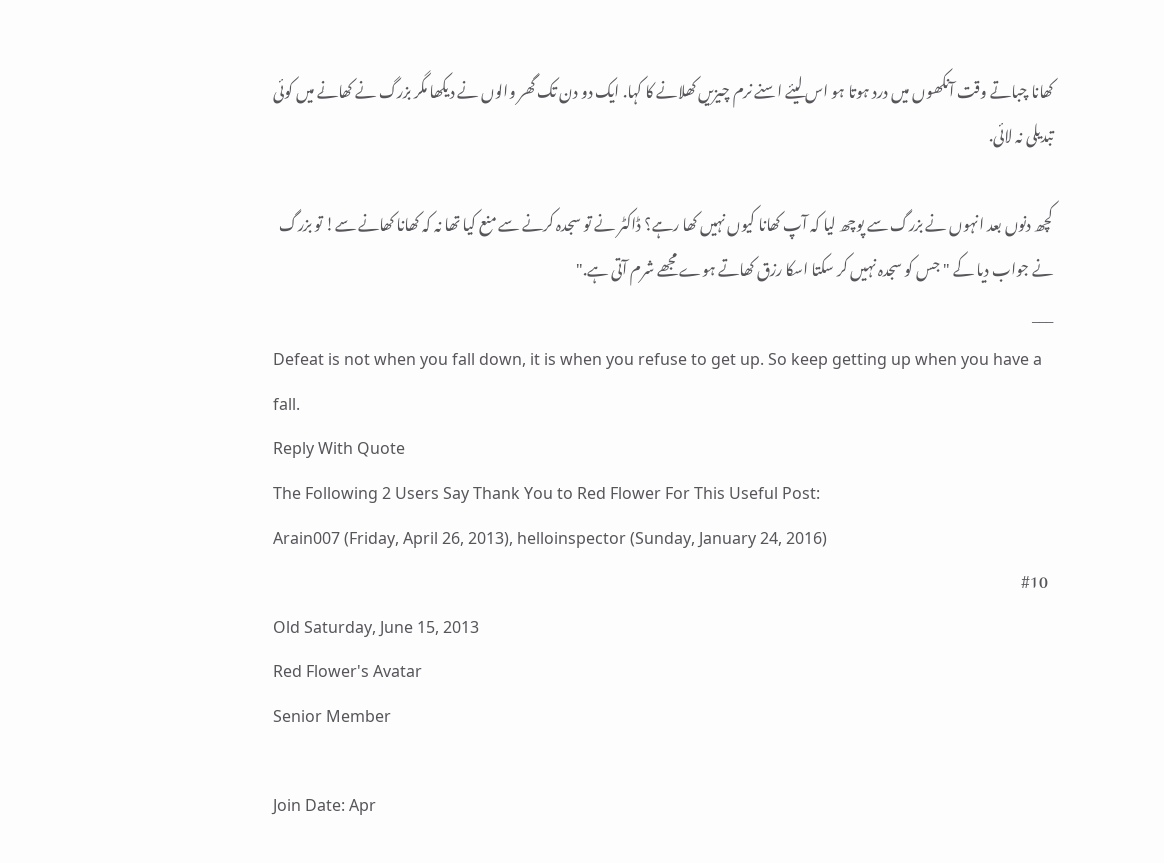کھانا چباتے وقت آنکھوں میں درد ہوتا ہو اس لیئے اسنے نرم چیزیں کھلانے کا کہا. ایک دو دن تک گھر والوں نے دیکھا مگر بزرگ نے کھانے میں کوئی تبدیلی نہ لائی.

کچھ دنوں بعد انہوں نے بزرگ سے پوچھ لیا کہ آپ کھانا کیوں نہیں کھا رہے؟ ڈاکٹر نے تو سجدہ کرنے سے منع کیا تھا نہ کہ کھانا کھانے سے! تو بزرگ نے جواب دیا کے " جس کو سجدہ نہیں کر سکتا اسکا رزق کھاتے ہوے مجھے شرم آتی ہے."
___
Defeat is not when you fall down, it is when you refuse to get up. So keep getting up when you have a fall.
Reply With Quote
The Following 2 Users Say Thank You to Red Flower For This Useful Post:
Arain007 (Friday, April 26, 2013), helloinspector (Sunday, January 24, 2016)
  #10
Old Saturday, June 15, 2013
Red Flower's Avatar
Senior Member

Join Date: Apr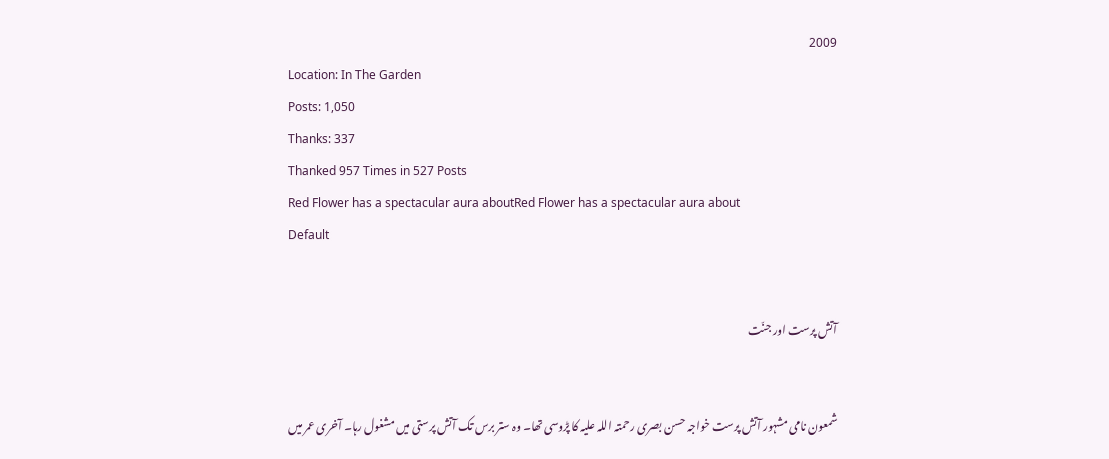2009
Location: In The Garden
Posts: 1,050
Thanks: 337
Thanked 957 Times in 527 Posts
Red Flower has a spectacular aura aboutRed Flower has a spectacular aura about
Default


آتش پرست اور جنّت


شمعون نامی مشہور آتش پرست خواجہ حسن بصری رحمتہ اللہ علیہ کا پڑوسی تھا۔ وہ ستر برس تک آتش پرستی میں مشغول رہا۔ آخری عمر میں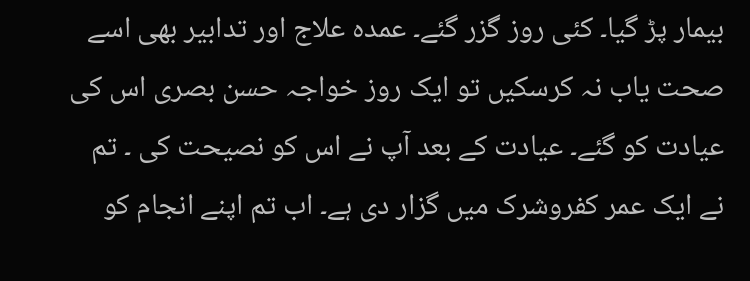بیمار پڑ گیا۔ کئی روز گزر گئے۔ عمدہ علاج اور تدابیر بھی اسے صحت یاب نہ کرسکیں تو ایک روز خواجہ حسن بصری اس کی عیادت کو گئے۔ عیادت کے بعد آپ نے اس کو نصیحت کی ۔ تم نے ایک عمر کفروشرک میں گزار دی ہے۔ اب تم اپنے انجام کو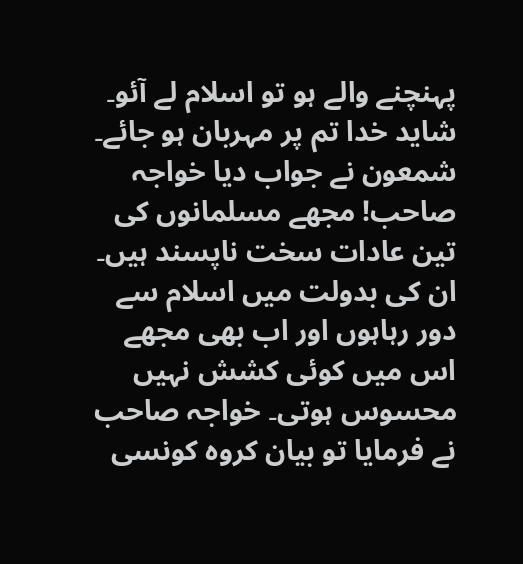پہنچنے والے ہو تو اسلام لے آئو۔ شاید خدا تم پر مہربان ہو جائے۔
شمعون نے جواب دیا خواجہ صاحب! مجھے مسلمانوں کی تین عادات سخت ناپسند ہیں۔ ان کی بدولت میں اسلام سے دور رہاہوں اور اب بھی مجھے اس میں کوئی کشش نہیں محسوس ہوتی۔ خواجہ صاحب نے فرمایا تو بیان کروہ کونسی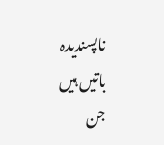ناپسندیدہ باتیں ہیں جن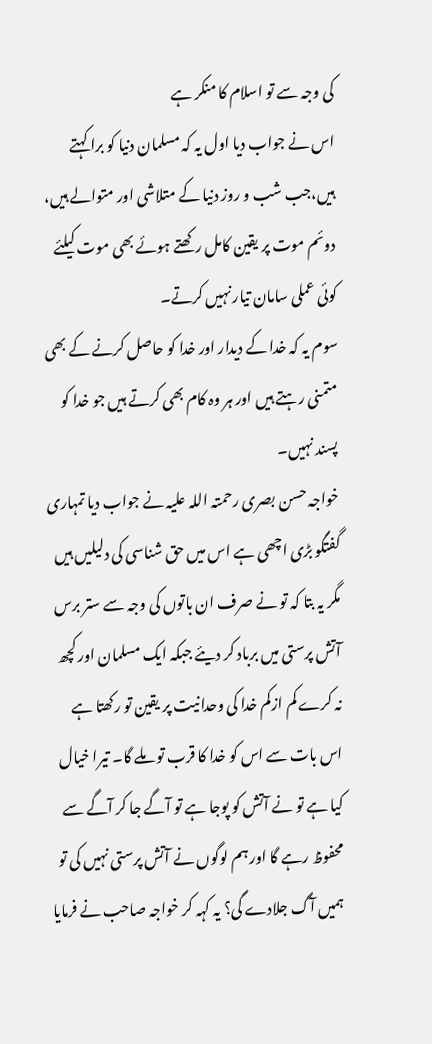کی وجہ سے تو اسلام کا منکر ہے
اس نے جواب دیا اول یہ کہ مسلمان دنیا کو برا کہتے ہیں،جب شب و روز دنیا کے متلاشی اور متوالے ہیں،
دوئم موت پر یقین کامل رکھتے ہوئے بھی موت کیلئے کوئی عملی سامان تیار نہیں کرتے۔
سوم یہ کہ خدا کے دیدار اور خدا کو حاصل کرنے کے بھی متمنی رہتے ہیں اور ہر وہ کام بھی کرتے ہیں جو خدا کو پسند نہیں۔
خواجہ حسن بصری رحمتہ اللہ علیہ نے جواب دیا تمہاری گفتگو بڑی اچھی ہے اس میں حق شناسی کی دلیلیں ہیں مگر یہ بتا کہ تو نے صرف ان باتوں کی وجہ سے ستر برس آتش پرستی میں برباد کر دیئے جبکہ ایک مسلمان اور کچھ نہ کرے کم ازکم خدا کی وحدانیت پر یقین تو رکھتا ہے اس بات سے اس کو خدا کا قرب تو ملے گا۔ تیرا خیال کیا ہے تو نے آتش کو پوجا ہے تو آگے جا کر آگے سے محفوظ رہے گا اور ہم لوگوں نے آتش پرستی نہیں کی تو ہمیں آگ جلادے گی؟ یہ کہہ کر خواجہ صاحب نے فرمایا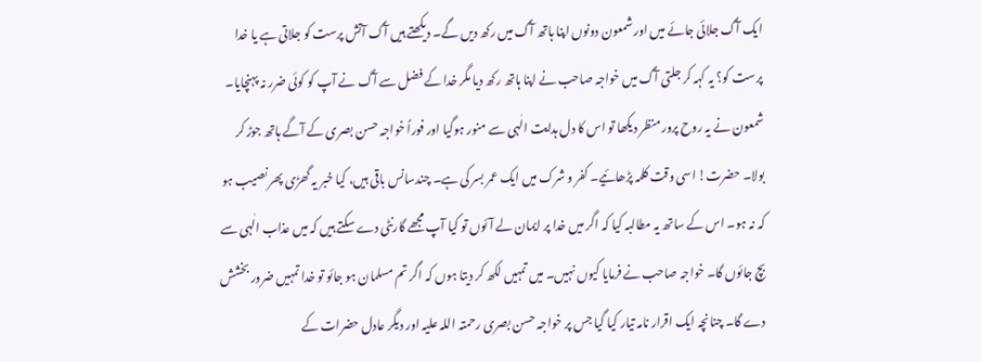ایک آگ جلائی جائے میں اور شمعون دونوں اپنا ہاتھ آگ میں رکھ دیں گے۔ دیکھتے ہیں آگ آتش پرست کو جلاتی ہے یا خدا پرست کو؟ یہ کہہ کر جلتی آگ میں خواجہ صاحب نے اپنا ہاتھ رکھ دیا مگر خدا کے فضل سے آگ نے آپ کو کوئی ضرر نہ پہنچایا۔
شمعون نے یہ روح پرور منظر دیکھا تو اس کا دل ہدایت الٰہی سے منور ہوگیا اور فوراً خواجہ حسن بصری کے آگے ہاتھ جوڑ کر بولا۔ حضرت! اسی وقت کلمہ پڑھائیے۔ کفر و شرک میں ایک عمر بسر کی ہے۔ چندسانس باقی ہیں، کیا خبر یہ گھڑی پھر نصیب ہو کہ نہ ہو۔ اس کے ساتھ یہ مطالبہ کیا کہ اگر میں خدا پر ایمان لے آئوں تو کیا آپ مجھے گارنٹی دے سکتے ہیں کہ میں عذاب الٰہی سے بچ جائوں گا۔ خواجہ صاحب نے فرمایا کیوں نہیں۔ میں تمہیں لکھ کر دیتا ہوں کہ اگر تم مسلمان ہو جائو تو خدا تمہیں ضرور بخشش دے گا۔ چنانچہ ایک اقرار نامہ تیار کیا گیا جس پر خواجہ حسن بصری رحمتہ اللہ علیہ اور دیگر عادل حضرات کے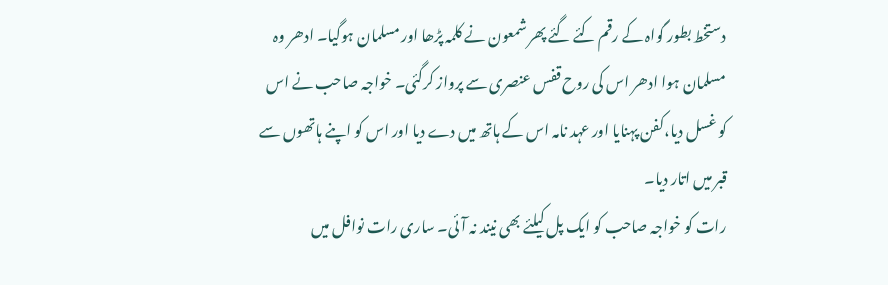دستخط بطور گواہ کے رقم کئے گئے پھر شمعون نے کلمہ پڑھا اور مسلمان ہوگیا۔ ادھر وہ مسلمان ہوا ادھر اس کی روح قفس عنصری سے پرواز کرگئی۔ خواجہ صاحب نے اس کو غسل دیا،کفن پہنایا اور عہد نامہ اس کے ہاتھ میں دے دیا اور اس کو اپنے ہاتھوں سے قبر میں اتار دیا۔
رات کو خواجہ صاحب کو ایک پل کیلئے بھی نیند نہ آئی۔ ساری رات نوافل میں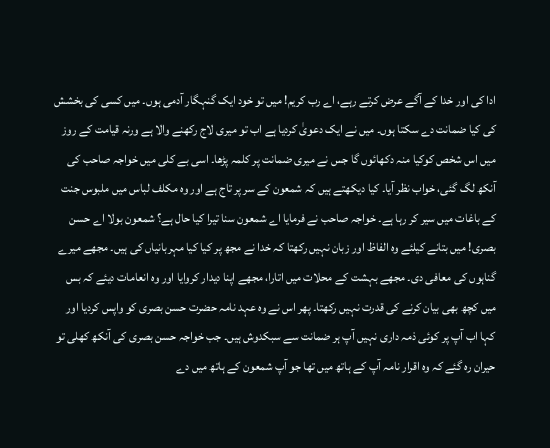ادا کی اور خدا کے آگے عرض کرتے رہے، اے رب کریم! میں تو خود ایک گنہگار آدمی ہوں۔ میں کسی کی بخشش کی کیا ضمانت دے سکتا ہوں۔ میں نے ایک دعویٰ کردیا ہے اب تو میری لاج رکھنے والا ہے ورنہ قیامت کے روز میں اس شخص کوکیا منہ دکھائوں گا جس نے میری ضمانت پر کلمہ پڑھا۔ اسی بے کلی میں خواجہ صاحب کی آنکھ لگ گئی، خواب نظر آیا۔ کیا دیکھتے ہیں کہ شمعون کے سر پر تاج ہے اور وہ مکلف لباس میں ملبوس جنت کے باغات میں سیر کر رہا ہے۔ خواجہ صاحب نے فرمایا اے شمعون سنا تیرا کیا حال ہے؟ شمعون بولا اے حسن بصری! میں بتانے کیلئے وہ الفاظ اور زبان نہیں رکھتا کہ خدا نے مجھ پر کیا کیا مہربانیاں کی ہیں۔ مجھے میرے گناہوں کی معافی دی۔ مجھے بہشت کے محلات میں اتارا، مجھے اپنا دیدار کروایا اور وہ انعامات دیئے کہ بس میں کچھ بھی بیان کرنے کی قدرت نہیں رکھتا۔ پھر اس نے وہ عہد نامہ حضرت حسن بصری کو واپس کردیا اور کہا اب آپ پر کوئی ذمہ داری نہیں آپ ہر ضمانت سے سبکدوش ہیں۔ جب خواجہ حسن بصری کی آنکھ کھلی تو حیران رہ گئے کہ وہ اقرار نامہ آپ کے ہاتھ میں تھا جو آپ شمعون کے ہاتھ میں دے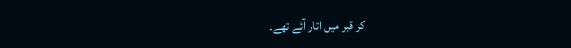کر قبر میں اتار آئے تھے۔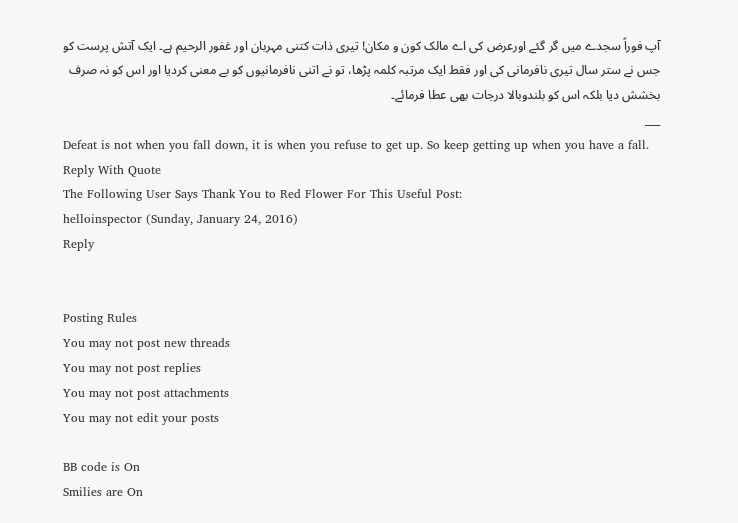آپ فوراً سجدے میں گر گئے اورعرض کی اے مالک کون و مکان! تیری ذات کتنی مہربان اور غفور الرحیم ہے۔ ایک آتش پرست کو جس نے ستر سال تیری نافرمانی کی اور فقط ایک مرتبہ کلمہ پڑھا، تو نے اتنی نافرمانیوں کو بے معنی کردیا اور اس کو نہ صرف بخشش دیا بلکہ اس کو بلندوبالا درجات بھی عطا فرمائے۔
___
Defeat is not when you fall down, it is when you refuse to get up. So keep getting up when you have a fall.
Reply With Quote
The Following User Says Thank You to Red Flower For This Useful Post:
helloinspector (Sunday, January 24, 2016)
Reply


Posting Rules
You may not post new threads
You may not post replies
You may not post attachments
You may not edit your posts

BB code is On
Smilies are On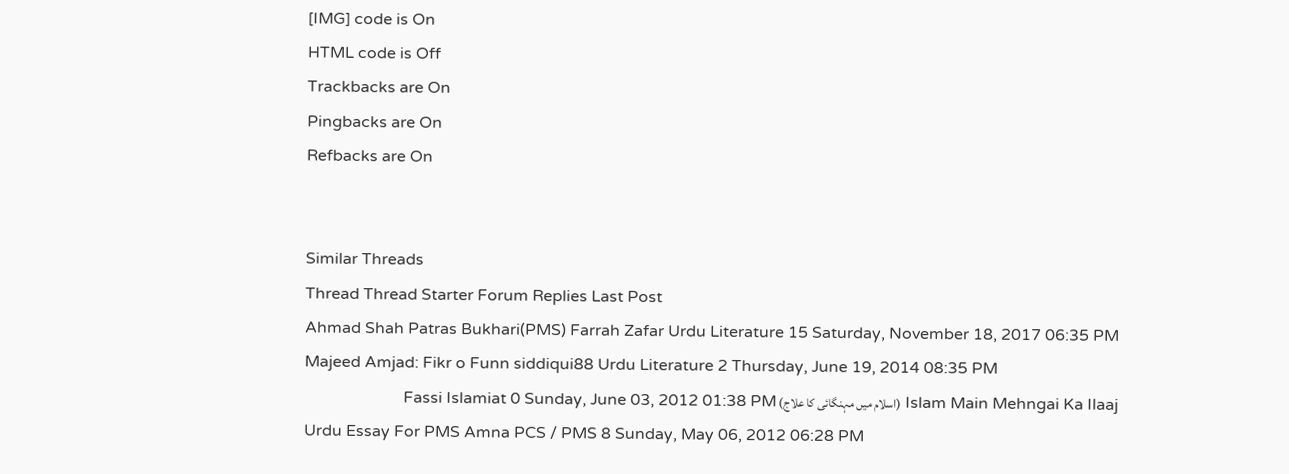[IMG] code is On
HTML code is Off
Trackbacks are On
Pingbacks are On
Refbacks are On


Similar Threads
Thread Thread Starter Forum Replies Last Post
Ahmad Shah Patras Bukhari(PMS) Farrah Zafar Urdu Literature 15 Saturday, November 18, 2017 06:35 PM
Majeed Amjad: Fikr o Funn siddiqui88 Urdu Literature 2 Thursday, June 19, 2014 08:35 PM
Islam Main Mehngai Ka Ilaaj (اسلام میں مہنگائی کا علاج) Fassi Islamiat 0 Sunday, June 03, 2012 01:38 PM
Urdu Essay For PMS Amna PCS / PMS 8 Sunday, May 06, 2012 06:28 PM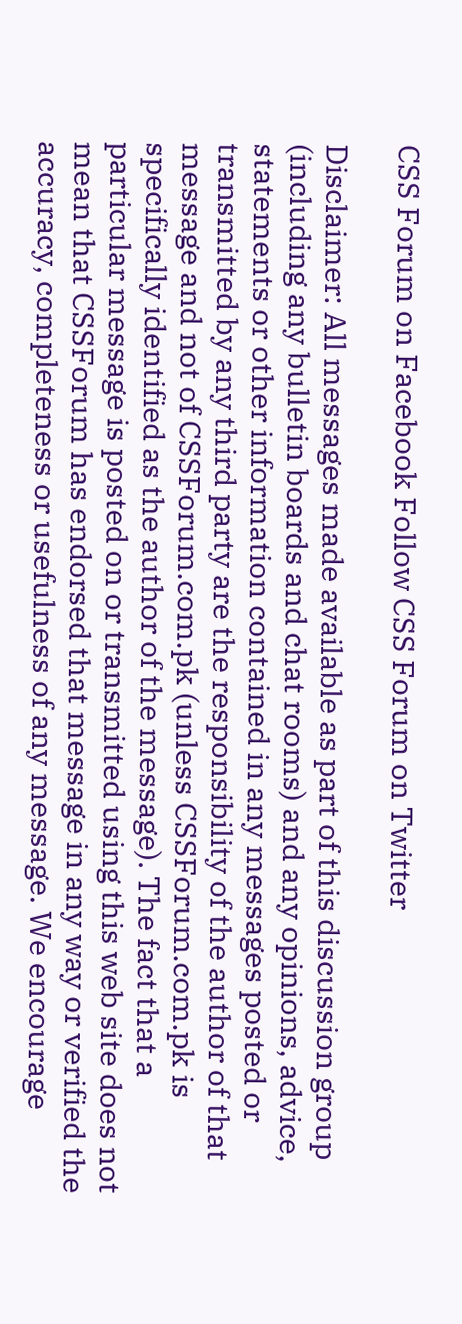CSS Forum on Facebook Follow CSS Forum on Twitter

Disclaimer: All messages made available as part of this discussion group (including any bulletin boards and chat rooms) and any opinions, advice, statements or other information contained in any messages posted or transmitted by any third party are the responsibility of the author of that message and not of CSSForum.com.pk (unless CSSForum.com.pk is specifically identified as the author of the message). The fact that a particular message is posted on or transmitted using this web site does not mean that CSSForum has endorsed that message in any way or verified the accuracy, completeness or usefulness of any message. We encourage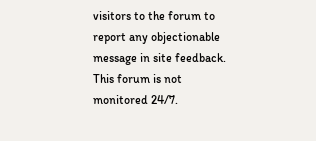visitors to the forum to report any objectionable message in site feedback. This forum is not monitored 24/7.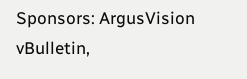Sponsors: ArgusVision   vBulletin,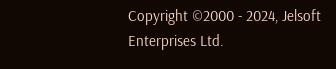Copyright ©2000 - 2024, Jelsoft Enterprises Ltd.